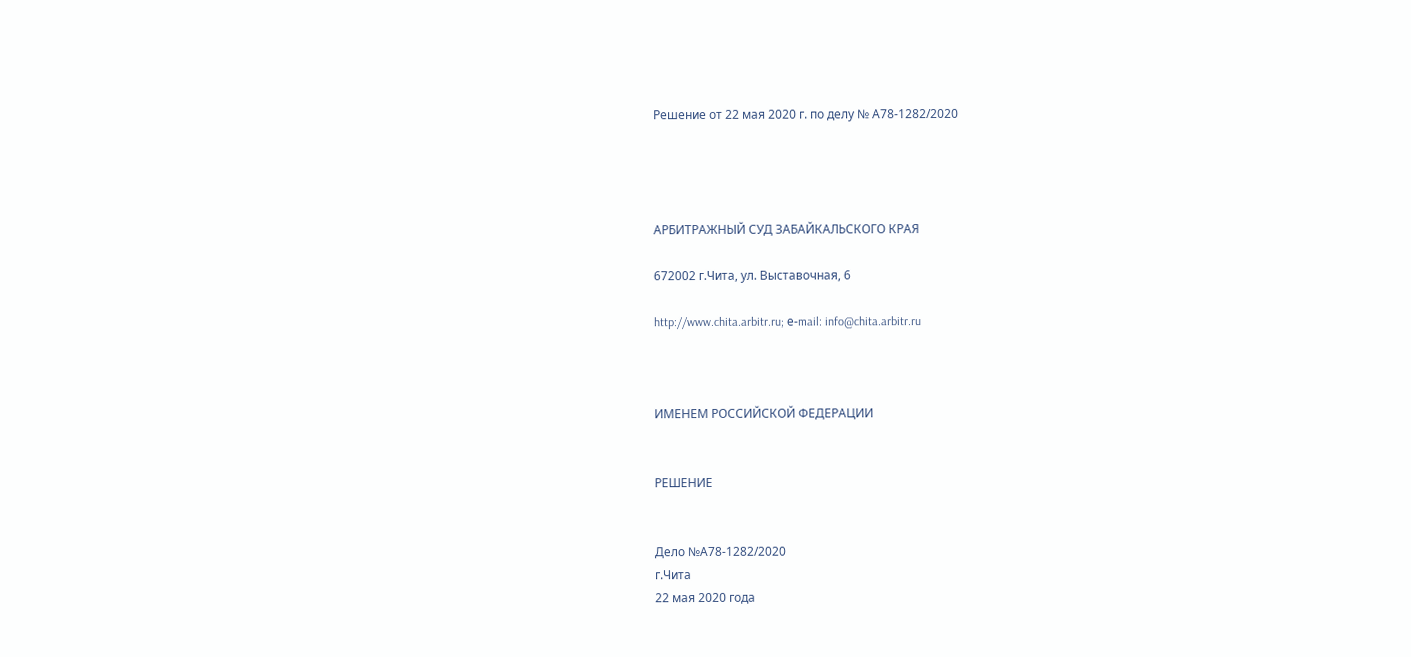Решение от 22 мая 2020 г. по делу № А78-1282/2020




АРБИТРАЖНЫЙ СУД ЗАБАЙКАЛЬСКОГО КРАЯ

672002 г.Чита, ул. Выставочная, 6

http://www.chita.arbitr.ru; е-mail: info@chita.arbitr.ru



ИМЕНЕМ РОССИЙСКОЙ ФЕДЕРАЦИИ


РЕШЕНИЕ


Дело №А78-1282/2020
г.Чита
22 мая 2020 года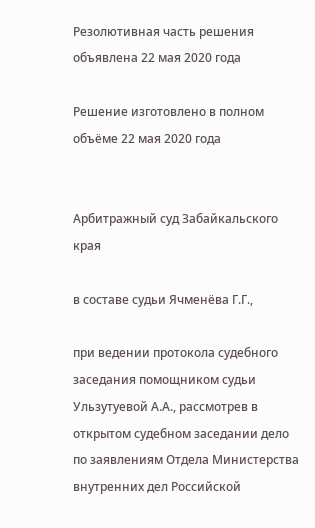Резолютивная часть решения объявлена 22 мая 2020 года

Решение изготовлено в полном объёме 22 мая 2020 года


Арбитражный суд Забайкальского края

в составе судьи Ячменёва Г.Г.,

при ведении протокола судебного заседания помощником судьи Ульзутуевой А.А., рассмотрев в открытом судебном заседании дело по заявлениям Отдела Министерства внутренних дел Российской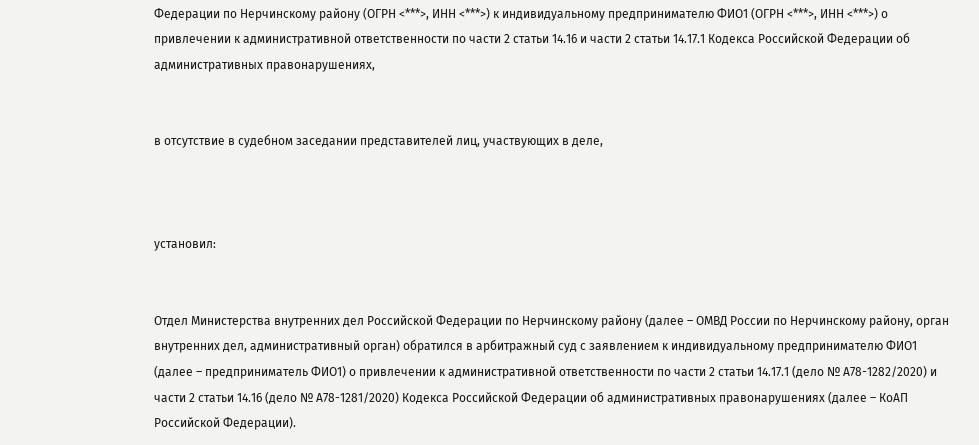Федерации по Нерчинскому району (ОГРН <***>, ИНН <***>) к индивидуальному предпринимателю ФИО1 (ОГРН <***>, ИНН <***>) о привлечении к административной ответственности по части 2 статьи 14.16 и части 2 статьи 14.17.1 Кодекса Российской Федерации об административных правонарушениях,


в отсутствие в судебном заседании представителей лиц, участвующих в деле,



установил:


Отдел Министерства внутренних дел Российской Федерации по Нерчинскому району (далее – ОМВД России по Нерчинскому району, орган внутренних дел, административный орган) обратился в арбитражный суд с заявлением к индивидуальному предпринимателю ФИО1 (далее – предприниматель ФИО1) о привлечении к административной ответственности по части 2 статьи 14.17.1 (дело № А78-1282/2020) и части 2 статьи 14.16 (дело № А78-1281/2020) Кодекса Российской Федерации об административных правонарушениях (далее – КоАП Российской Федерации).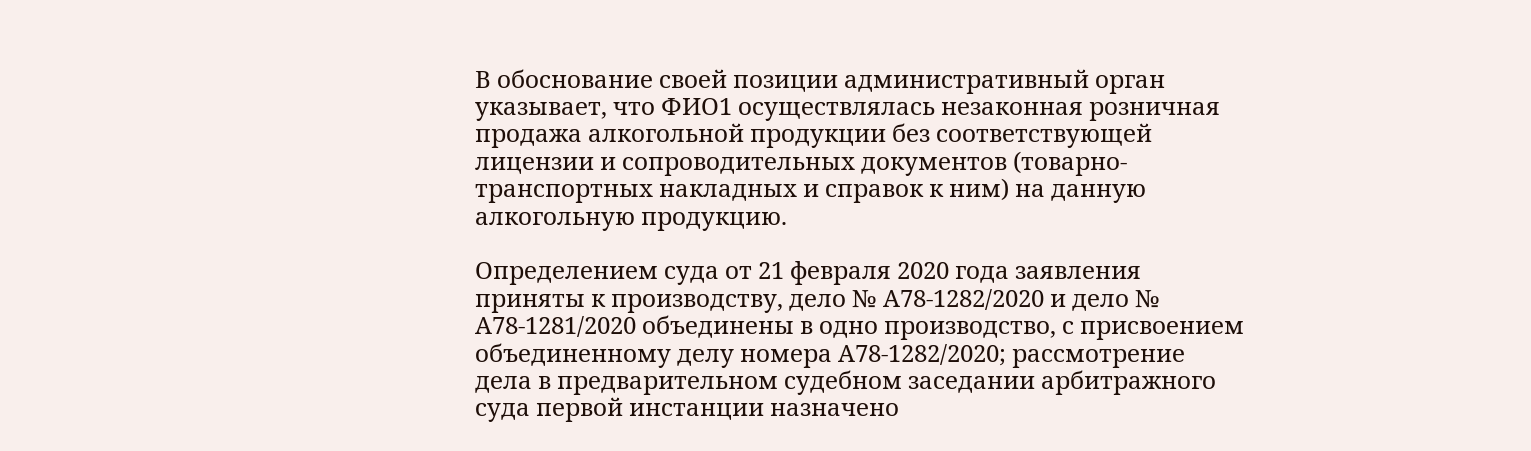В обоснование своей позиции административный орган указывает, что ФИО1 осуществлялась незаконная розничная продажа алкогольной продукции без соответствующей лицензии и сопроводительных документов (товарно-транспортных накладных и справок к ним) на данную алкогольную продукцию.

Определением суда от 21 февраля 2020 года заявления приняты к производству, дело № А78-1282/2020 и дело № А78-1281/2020 объединены в одно производство, с присвоением объединенному делу номера А78-1282/2020; рассмотрение дела в предварительном судебном заседании арбитражного суда первой инстанции назначено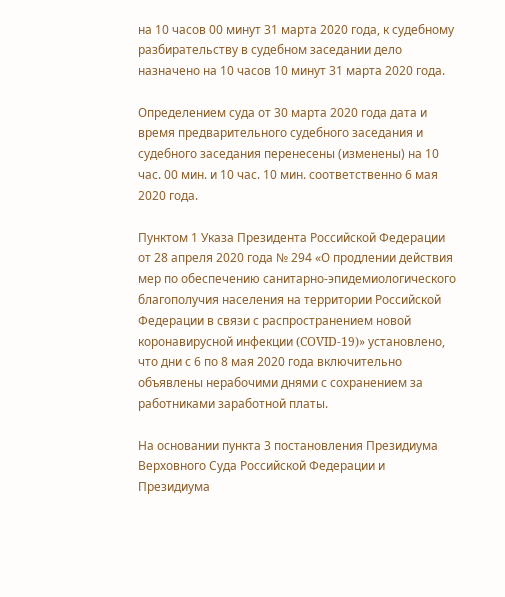на 10 часов 00 минут 31 марта 2020 года, к судебному разбирательству в судебном заседании дело назначено на 10 часов 10 минут 31 марта 2020 года.

Определением суда от 30 марта 2020 года дата и время предварительного судебного заседания и судебного заседания перенесены (изменены) на 10 час. 00 мин. и 10 час. 10 мин. соответственно 6 мая 2020 года.

Пунктом 1 Указа Президента Российской Федерации от 28 апреля 2020 года № 294 «О продлении действия мер по обеспечению санитарно-эпидемиологического благополучия населения на территории Российской Федерации в связи с распространением новой коронавирусной инфекции (COVID-19)» установлено, что дни с 6 по 8 мая 2020 года включительно объявлены нерабочими днями с сохранением за работниками заработной платы.

На основании пункта 3 постановления Президиума Верховного Суда Российской Федерации и Президиума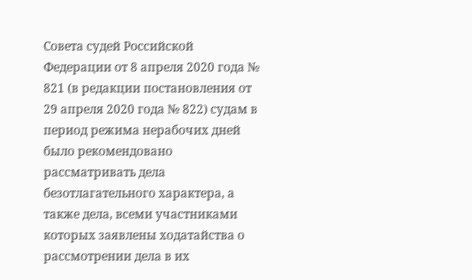Совета судей Российской Федерации от 8 апреля 2020 года № 821 (в редакции постановления от 29 апреля 2020 года № 822) судам в период режима нерабочих дней было рекомендовано рассматривать дела безотлагательного характера, а также дела, всеми участниками которых заявлены ходатайства о рассмотрении дела в их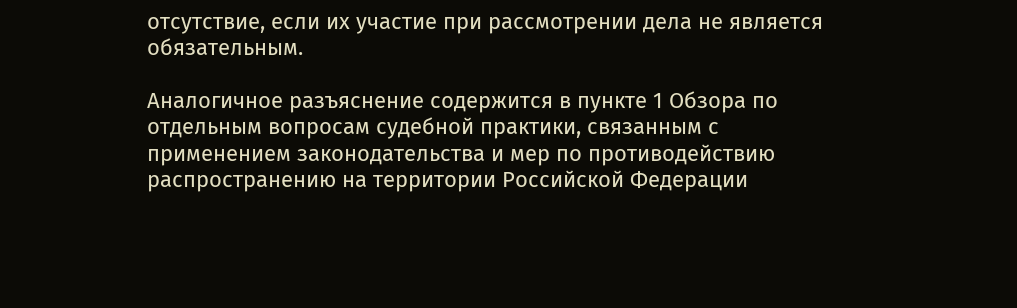отсутствие, если их участие при рассмотрении дела не является обязательным.

Аналогичное разъяснение содержится в пункте 1 Обзора по отдельным вопросам судебной практики, связанным с применением законодательства и мер по противодействию распространению на территории Российской Федерации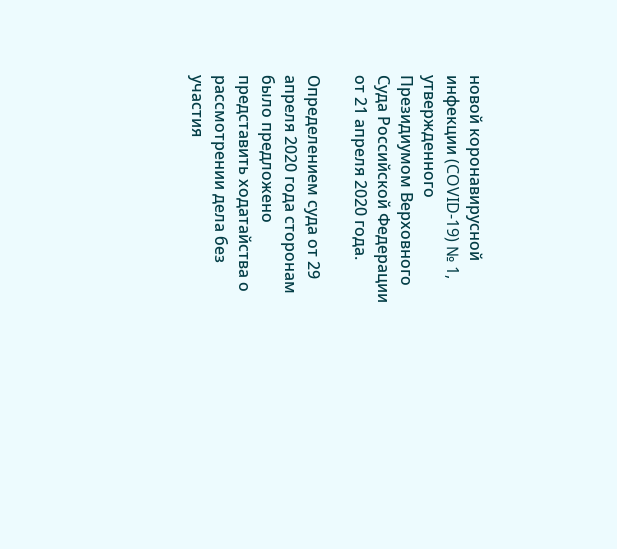новой коронавирусной инфекции (COVID-19) № 1, утвержденного Президиумом Верховного Суда Российской Федерации от 21 апреля 2020 года.

Определением суда от 29 апреля 2020 года сторонам было предложено представить ходатайства о рассмотрении дела без участия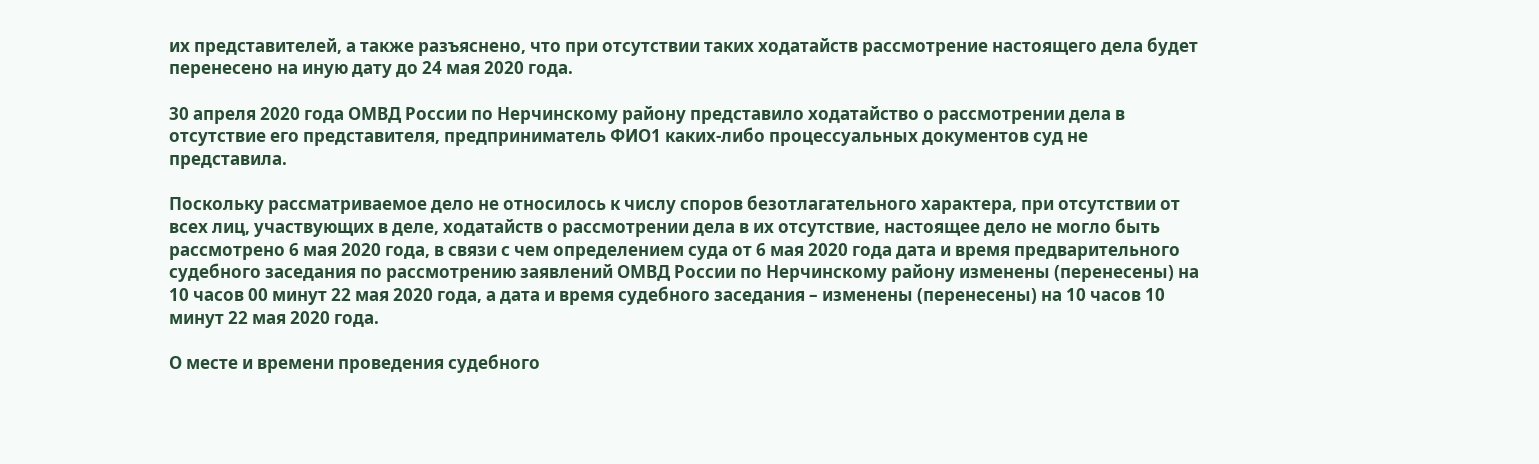их представителей, а также разъяснено, что при отсутствии таких ходатайств рассмотрение настоящего дела будет перенесено на иную дату до 24 мая 2020 года.

30 апреля 2020 года ОМВД России по Нерчинскому району представило ходатайство о рассмотрении дела в отсутствие его представителя, предприниматель ФИО1 каких-либо процессуальных документов суд не представила.

Поскольку рассматриваемое дело не относилось к числу споров безотлагательного характера, при отсутствии от всех лиц, участвующих в деле, ходатайств о рассмотрении дела в их отсутствие, настоящее дело не могло быть рассмотрено 6 мая 2020 года, в связи с чем определением суда от 6 мая 2020 года дата и время предварительного судебного заседания по рассмотрению заявлений ОМВД России по Нерчинскому району изменены (перенесены) на 10 часов 00 минут 22 мая 2020 года, а дата и время судебного заседания – изменены (перенесены) на 10 часов 10 минут 22 мая 2020 года.

О месте и времени проведения судебного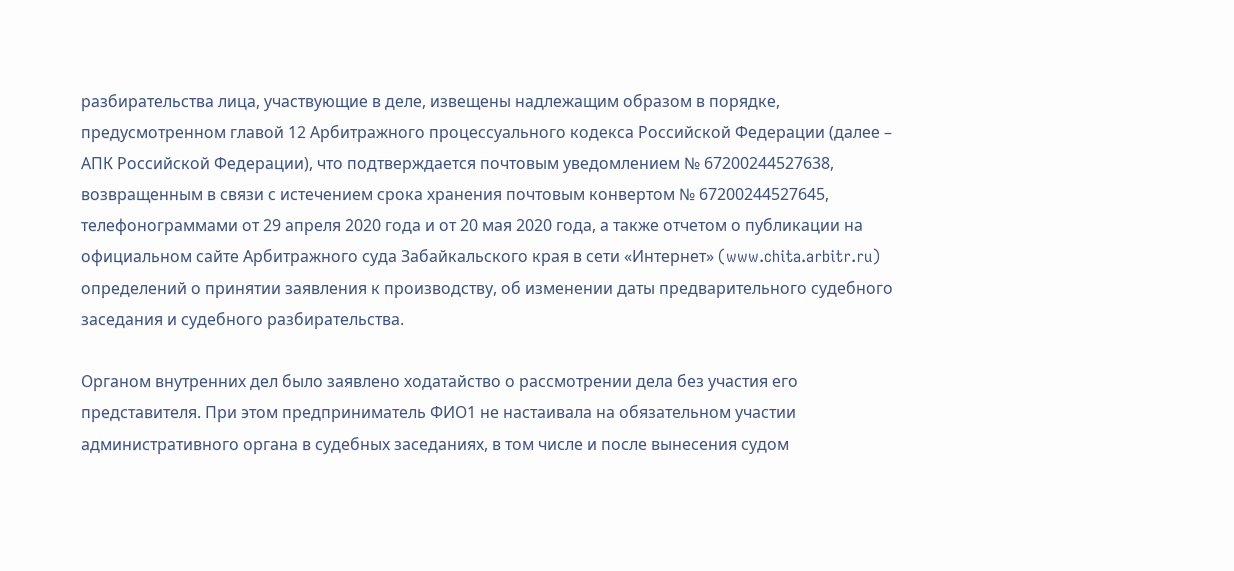разбирательства лица, участвующие в деле, извещены надлежащим образом в порядке, предусмотренном главой 12 Арбитражного процессуального кодекса Российской Федерации (далее – АПК Российской Федерации), что подтверждается почтовым уведомлением № 67200244527638, возвращенным в связи с истечением срока хранения почтовым конвертом № 67200244527645, телефонограммами от 29 апреля 2020 года и от 20 мая 2020 года, а также отчетом о публикации на официальном сайте Арбитражного суда Забайкальского края в сети «Интернет» (www.chita.arbitr.ru) определений о принятии заявления к производству, об изменении даты предварительного судебного заседания и судебного разбирательства.

Органом внутренних дел было заявлено ходатайство о рассмотрении дела без участия его представителя. При этом предприниматель ФИО1 не настаивала на обязательном участии административного органа в судебных заседаниях, в том числе и после вынесения судом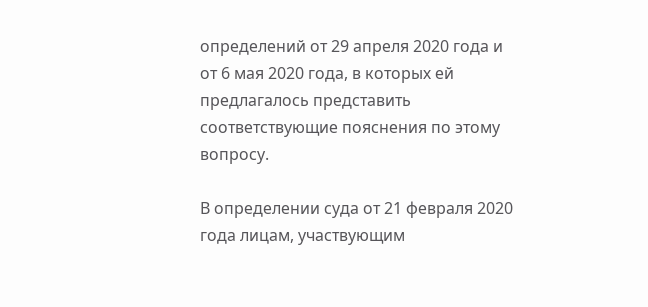определений от 29 апреля 2020 года и от 6 мая 2020 года, в которых ей предлагалось представить соответствующие пояснения по этому вопросу.

В определении суда от 21 февраля 2020 года лицам, участвующим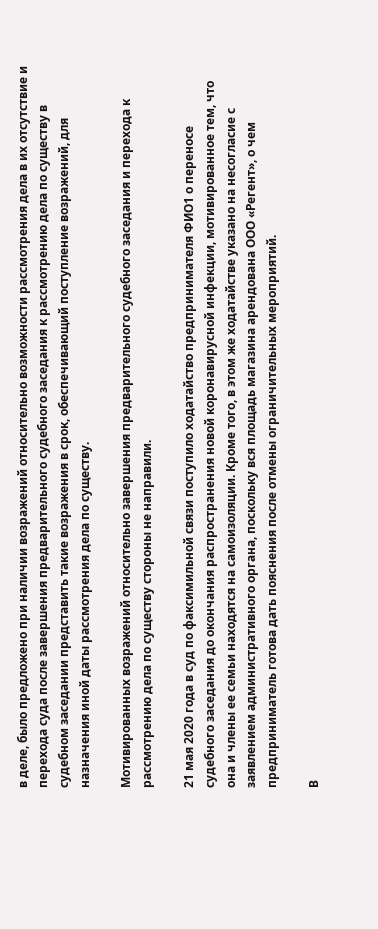в деле, было предложено при наличии возражений относительно возможности рассмотрения дела в их отсутствие и перехода суда после завершения предварительного судебного заседания к рассмотрению дела по существу в судебном заседании представить такие возражения в срок, обеспечивающий поступление возражений, для назначения иной даты рассмотрения дела по существу.

Мотивированных возражений относительно завершения предварительного судебного заседания и перехода к рассмотрению дела по существу стороны не направили.

21 мая 2020 года в суд по факсимильной связи поступило ходатайство предпринимателя ФИО1 о переносе судебного заседания до окончания распространения новой коронавирусной инфекции, мотивированное тем, что она и члены ее семьи находятся на самоизоляции. Кроме того, в этом же ходатайстве указано на несогласие с заявлением административного органа, поскольку вся площадь магазина арендована ООО «Регент», о чем предприниматель готова дать пояснения после отмены ограничительных мероприятий.

В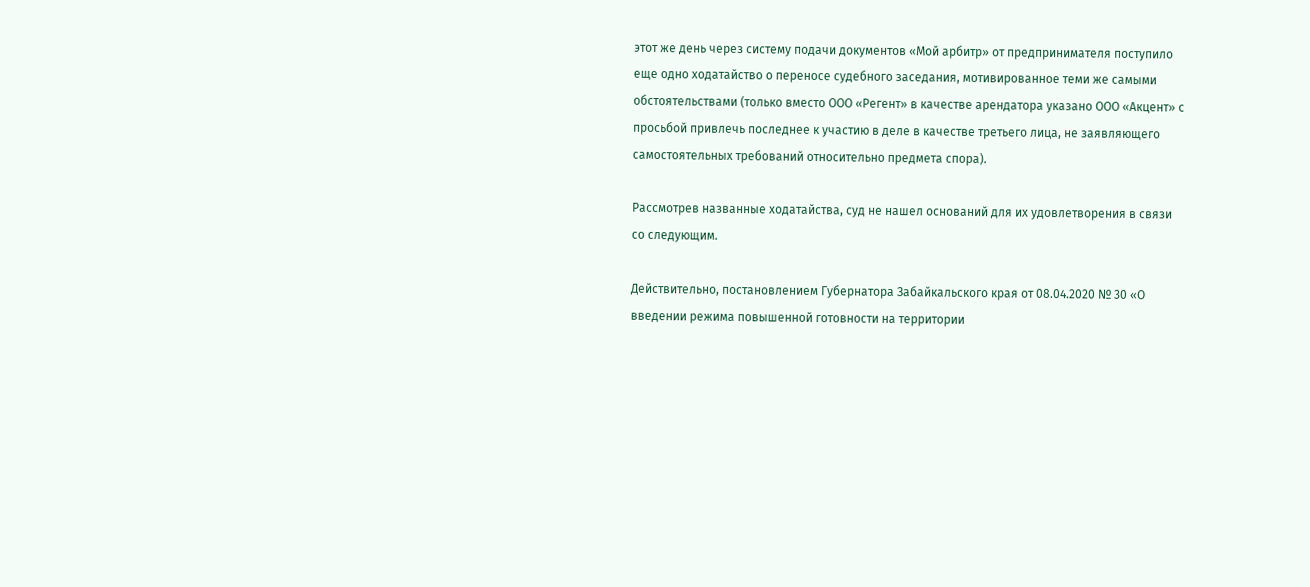этот же день через систему подачи документов «Мой арбитр» от предпринимателя поступило еще одно ходатайство о переносе судебного заседания, мотивированное теми же самыми обстоятельствами (только вместо ООО «Регент» в качестве арендатора указано ООО «Акцент» с просьбой привлечь последнее к участию в деле в качестве третьего лица, не заявляющего самостоятельных требований относительно предмета спора).

Рассмотрев названные ходатайства, суд не нашел оснований для их удовлетворения в связи со следующим.

Действительно, постановлением Губернатора Забайкальского края от 08.04.2020 № 30 «О введении режима повышенной готовности на территории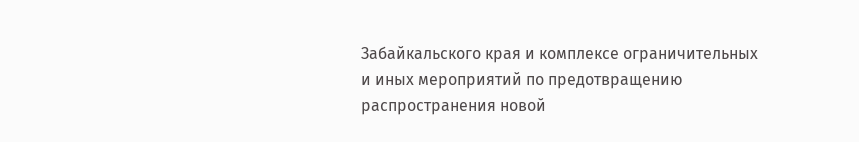Забайкальского края и комплексе ограничительных и иных мероприятий по предотвращению распространения новой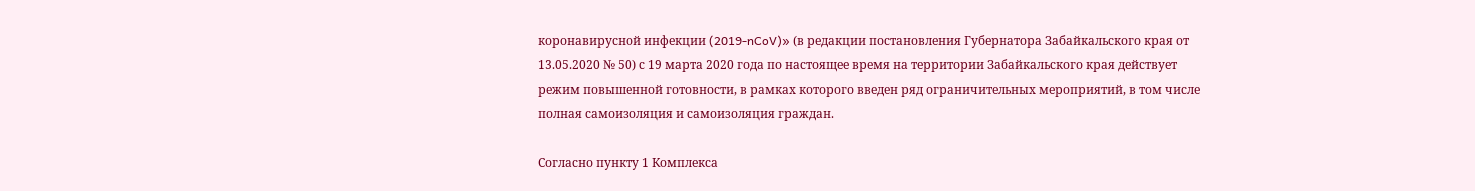коронавирусной инфекции (2019-nCoV)» (в редакции постановления Губернатора Забайкальского края от 13.05.2020 № 50) с 19 марта 2020 года по настоящее время на территории Забайкальского края действует режим повышенной готовности, в рамках которого введен ряд ограничительных мероприятий, в том числе полная самоизоляция и самоизоляция граждан.

Согласно пункту 1 Комплекса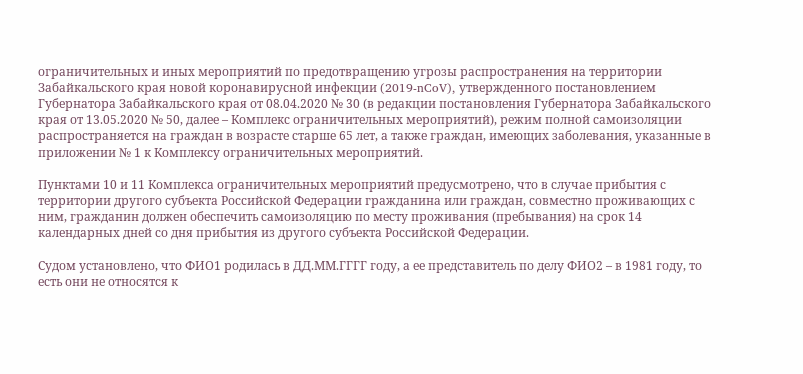ограничительных и иных мероприятий по предотвращению угрозы распространения на территории Забайкальского края новой коронавирусной инфекции (2019-nCoV), утвержденного постановлением Губернатора Забайкальского края от 08.04.2020 № 30 (в редакции постановления Губернатора Забайкальского края от 13.05.2020 № 50, далее – Комплекс ограничительных мероприятий), режим полной самоизоляции распространяется на граждан в возрасте старше 65 лет, а также граждан, имеющих заболевания, указанные в приложении № 1 к Комплексу ограничительных мероприятий.

Пунктами 10 и 11 Комплекса ограничительных мероприятий предусмотрено, что в случае прибытия с территории другого субъекта Российской Федерации гражданина или граждан, совместно проживающих с ним, гражданин должен обеспечить самоизоляцию по месту проживания (пребывания) на срок 14 календарных дней со дня прибытия из другого субъекта Российской Федерации.

Судом установлено, что ФИО1 родилась в ДД.ММ.ГГГГ году, а ее представитель по делу ФИО2 – в 1981 году, то есть они не относятся к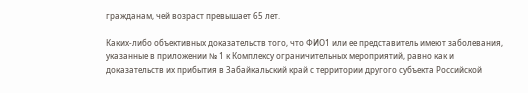гражданам, чей возраст превышает 65 лет.

Каких-либо объективных доказательств того, что ФИО1 или ее представитель имеют заболевания, указанные в приложении № 1 к Комплексу ограничительных мероприятий, равно как и доказательств их прибытия в Забайкальский край с территории другого субъекта Российской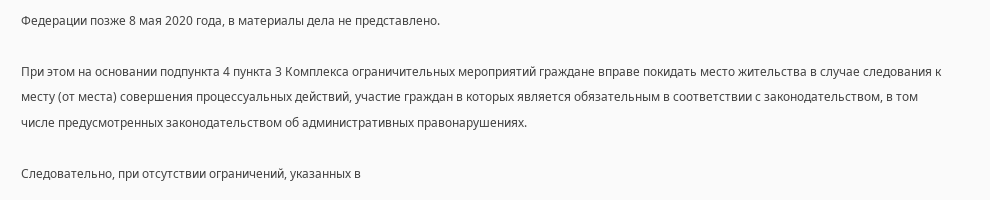Федерации позже 8 мая 2020 года, в материалы дела не представлено.

При этом на основании подпункта 4 пункта 3 Комплекса ограничительных мероприятий граждане вправе покидать место жительства в случае следования к месту (от места) совершения процессуальных действий, участие граждан в которых является обязательным в соответствии с законодательством, в том числе предусмотренных законодательством об административных правонарушениях.

Следовательно, при отсутствии ограничений, указанных в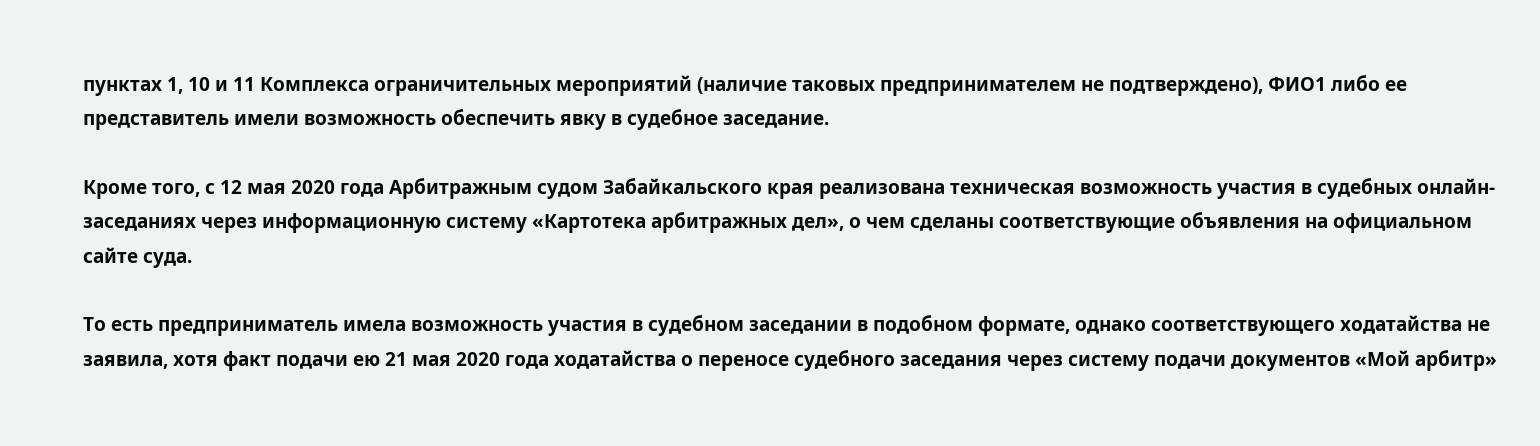пунктах 1, 10 и 11 Комплекса ограничительных мероприятий (наличие таковых предпринимателем не подтверждено), ФИО1 либо ее представитель имели возможность обеспечить явку в судебное заседание.

Кроме того, с 12 мая 2020 года Арбитражным судом Забайкальского края реализована техническая возможность участия в судебных онлайн-заседаниях через информационную систему «Картотека арбитражных дел», о чем сделаны соответствующие объявления на официальном сайте суда.

То есть предприниматель имела возможность участия в судебном заседании в подобном формате, однако соответствующего ходатайства не заявила, хотя факт подачи ею 21 мая 2020 года ходатайства о переносе судебного заседания через систему подачи документов «Мой арбитр»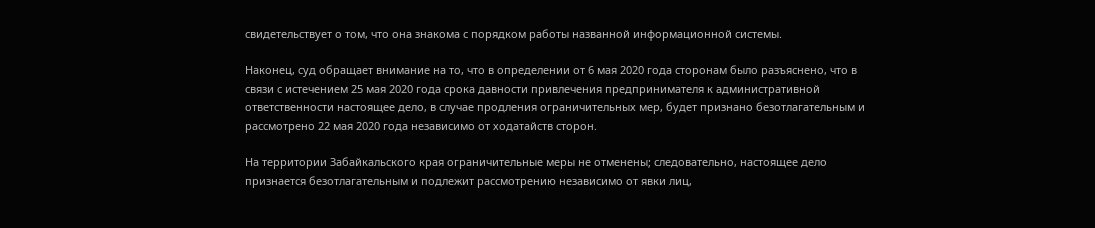свидетельствует о том, что она знакома с порядком работы названной информационной системы.

Наконец, суд обращает внимание на то, что в определении от 6 мая 2020 года сторонам было разъяснено, что в связи с истечением 25 мая 2020 года срока давности привлечения предпринимателя к административной ответственности настоящее дело, в случае продления ограничительных мер, будет признано безотлагательным и рассмотрено 22 мая 2020 года независимо от ходатайств сторон.

На территории Забайкальского края ограничительные меры не отменены; следовательно, настоящее дело признается безотлагательным и подлежит рассмотрению независимо от явки лиц,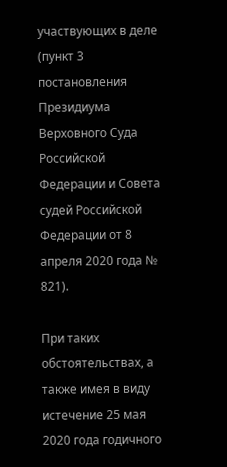участвующих в деле (пункт 3 постановления Президиума Верховного Суда Российской Федерации и Совета судей Российской Федерации от 8 апреля 2020 года № 821).

При таких обстоятельствах, а также имея в виду истечение 25 мая 2020 года годичного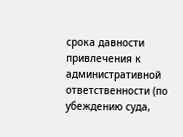срока давности привлечения к административной ответственности (по убеждению суда,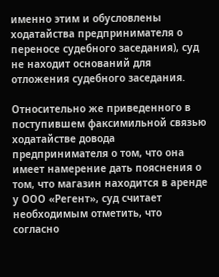именно этим и обусловлены ходатайства предпринимателя о переносе судебного заседания), суд не находит оснований для отложения судебного заседания.

Относительно же приведенного в поступившем факсимильной связью ходатайстве довода предпринимателя о том, что она имеет намерение дать пояснения о том, что магазин находится в аренде у ООО «Регент», суд считает необходимым отметить, что согласно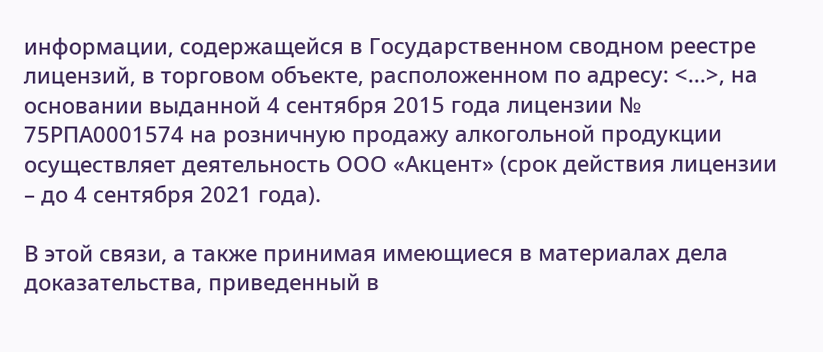информации, содержащейся в Государственном сводном реестре лицензий, в торговом объекте, расположенном по адресу: <...>, на основании выданной 4 сентября 2015 года лицензии № 75РПА0001574 на розничную продажу алкогольной продукции осуществляет деятельность ООО «Акцент» (срок действия лицензии – до 4 сентября 2021 года).

В этой связи, а также принимая имеющиеся в материалах дела доказательства, приведенный в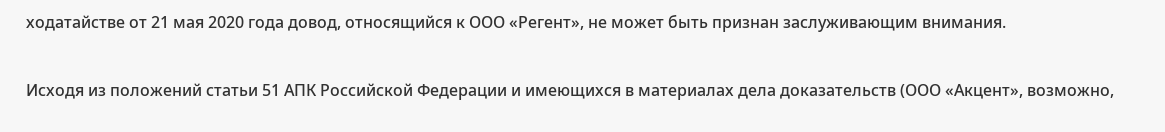ходатайстве от 21 мая 2020 года довод, относящийся к ООО «Регент», не может быть признан заслуживающим внимания.

Исходя из положений статьи 51 АПК Российской Федерации и имеющихся в материалах дела доказательств (ООО «Акцент», возможно,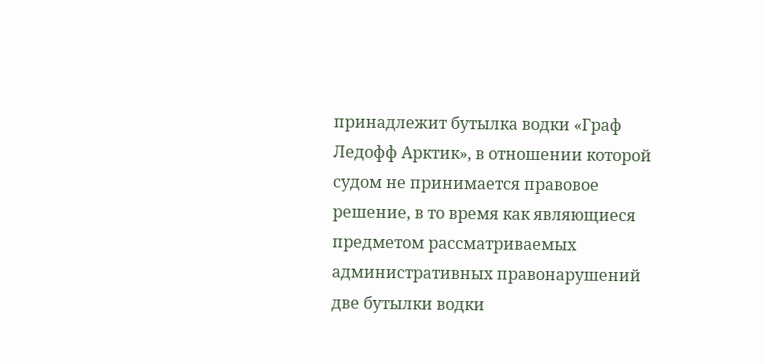принадлежит бутылка водки «Граф Ледофф Арктик», в отношении которой судом не принимается правовое решение, в то время как являющиеся предметом рассматриваемых административных правонарушений две бутылки водки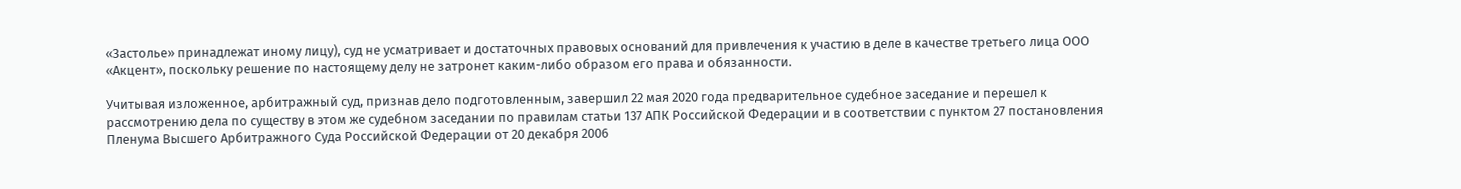«Застолье» принадлежат иному лицу), суд не усматривает и достаточных правовых оснований для привлечения к участию в деле в качестве третьего лица ООО «Акцент», поскольку решение по настоящему делу не затронет каким-либо образом его права и обязанности.

Учитывая изложенное, арбитражный суд, признав дело подготовленным, завершил 22 мая 2020 года предварительное судебное заседание и перешел к рассмотрению дела по существу в этом же судебном заседании по правилам статьи 137 АПК Российской Федерации и в соответствии с пунктом 27 постановления Пленума Высшего Арбитражного Суда Российской Федерации от 20 декабря 2006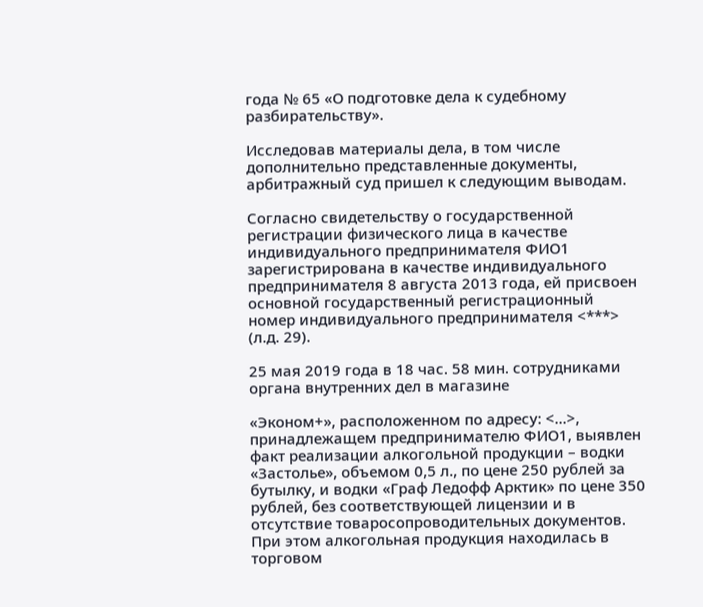года № 65 «О подготовке дела к судебному разбирательству».

Исследовав материалы дела, в том числе дополнительно представленные документы, арбитражный суд пришел к следующим выводам.

Согласно свидетельству о государственной регистрации физического лица в качестве индивидуального предпринимателя ФИО1 зарегистрирована в качестве индивидуального предпринимателя 8 августа 2013 года, ей присвоен основной государственный регистрационный номер индивидуального предпринимателя <***> (л.д. 29).

25 мая 2019 года в 18 час. 58 мин. сотрудниками органа внутренних дел в магазине

«Эконом+», расположенном по адресу: <...>, принадлежащем предпринимателю ФИО1, выявлен факт реализации алкогольной продукции – водки «Застолье», объемом 0,5 л., по цене 250 рублей за бутылку, и водки «Граф Ледофф Арктик» по цене 350 рублей, без соответствующей лицензии и в отсутствие товаросопроводительных документов. При этом алкогольная продукция находилась в торговом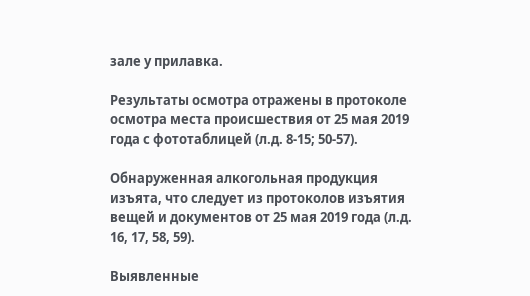зале у прилавка.

Результаты осмотра отражены в протоколе осмотра места происшествия от 25 мая 2019 года с фототаблицей (л.д. 8-15; 50-57).

Обнаруженная алкогольная продукция изъята, что следует из протоколов изъятия вещей и документов от 25 мая 2019 года (л.д. 16, 17, 58, 59).

Выявленные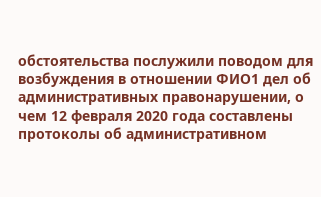обстоятельства послужили поводом для возбуждения в отношении ФИО1 дел об административных правонарушении, о чем 12 февраля 2020 года составлены протоколы об административном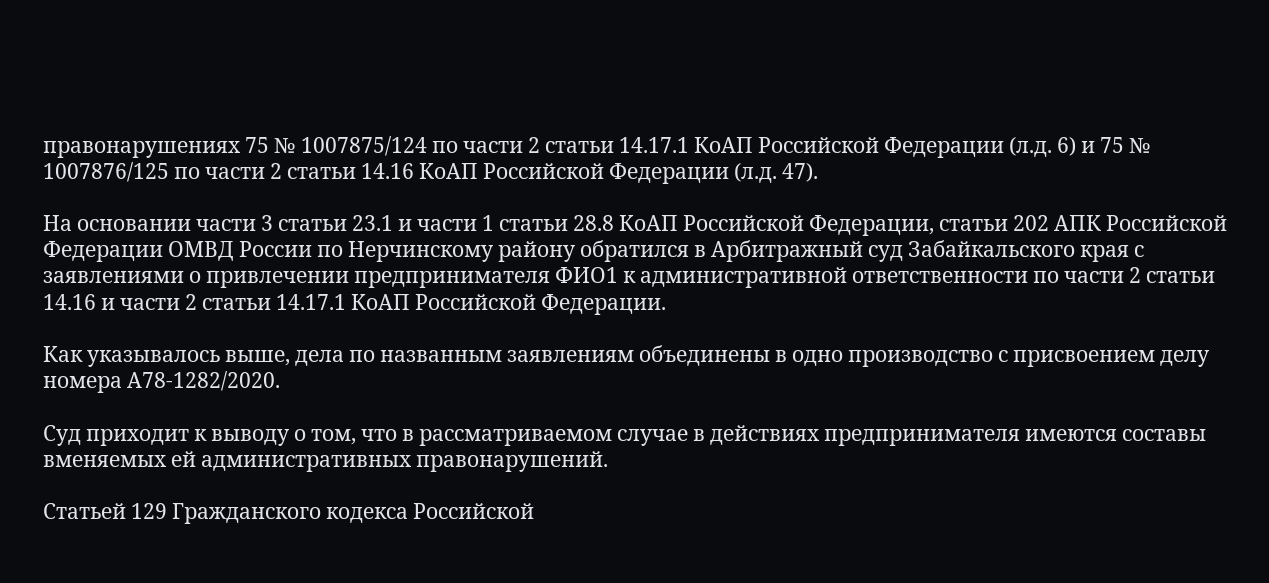правонарушениях 75 № 1007875/124 по части 2 статьи 14.17.1 КоАП Российской Федерации (л.д. 6) и 75 № 1007876/125 по части 2 статьи 14.16 КоАП Российской Федерации (л.д. 47).

На основании части 3 статьи 23.1 и части 1 статьи 28.8 КоАП Российской Федерации, статьи 202 АПК Российской Федерации ОМВД России по Нерчинскому району обратился в Арбитражный суд Забайкальского края с заявлениями о привлечении предпринимателя ФИО1 к административной ответственности по части 2 статьи 14.16 и части 2 статьи 14.17.1 КоАП Российской Федерации.

Как указывалось выше, дела по названным заявлениям объединены в одно производство с присвоением делу номера А78-1282/2020.

Суд приходит к выводу о том, что в рассматриваемом случае в действиях предпринимателя имеются составы вменяемых ей административных правонарушений.

Статьей 129 Гражданского кодекса Российской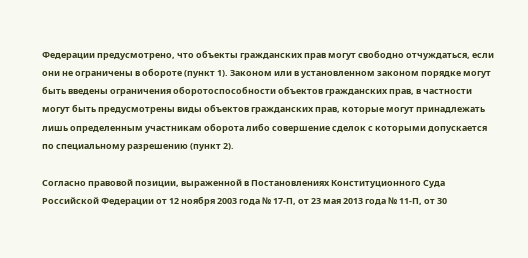Федерации предусмотрено, что объекты гражданских прав могут свободно отчуждаться, если они не ограничены в обороте (пункт 1). Законом или в установленном законом порядке могут быть введены ограничения оборотоспособности объектов гражданских прав, в частности могут быть предусмотрены виды объектов гражданских прав, которые могут принадлежать лишь определенным участникам оборота либо совершение сделок с которыми допускается по специальному разрешению (пункт 2).

Согласно правовой позиции, выраженной в Постановлениях Конституционного Суда Российской Федерации от 12 ноября 2003 года № 17-П, от 23 мая 2013 года № 11-П, от 30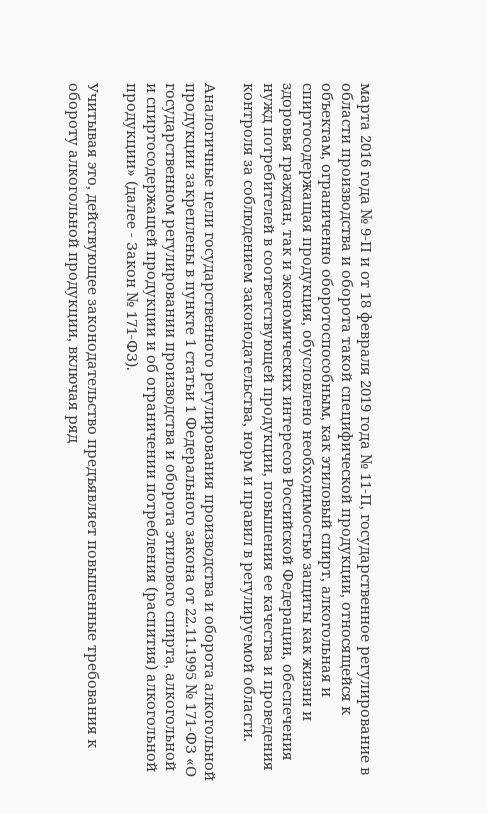марта 2016 года № 9-П и от 18 февраля 2019 года № 11-П, государственное регулирование в области производства и оборота такой специфической продукции, относящейся к объектам, ограниченно оборотоспособным, как этиловый спирт, алкогольная и спиртосодержащая продукция, обусловлено необходимостью защиты как жизни и здоровья граждан, так и экономических интересов Российской Федерации, обеспечения нужд потребителей в соответствующей продукции, повышения ее качества и проведения контроля за соблюдением законодательства, норм и правил в регулируемой области.

Аналогичные цели государственного регулирования производства и оборота алкогольной продукции закреплены в пункте 1 статьи 1 Федерального закона от 22.11.1995 № 171-ФЗ «О государственном регулировании производства и оборота этилового спирта, алкогольной и спиртосодержащей продукции и об ограничении потребления (распития) алкогольной продукции» (далее - Закон № 171-ФЗ).

Учитывая это, действующее законодательство предъявляет повышенные требования к обороту алкогольной продукции, включая ряд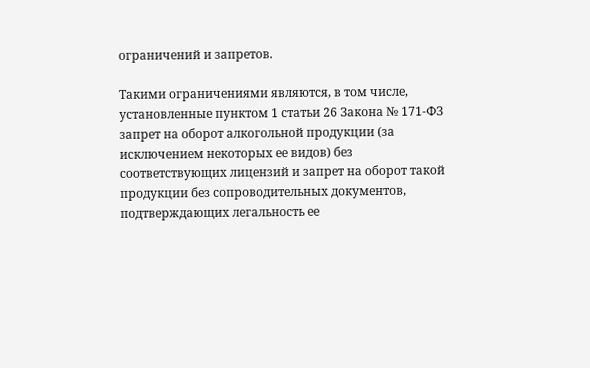ограничений и запретов.

Такими ограничениями являются, в том числе, установленные пунктом 1 статьи 26 Закона № 171-ФЗ запрет на оборот алкогольной продукции (за исключением некоторых ее видов) без соответствующих лицензий и запрет на оборот такой продукции без сопроводительных документов, подтверждающих легальность ее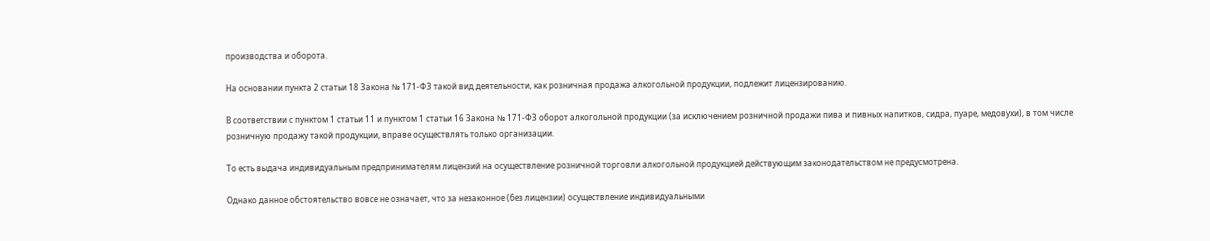производства и оборота.

На основании пункта 2 статьи 18 Закона № 171-ФЗ такой вид деятельности, как розничная продажа алкогольной продукции, подлежит лицензированию.

В соответствии с пунктом 1 статьи 11 и пунктом 1 статьи 16 Закона № 171-ФЗ оборот алкогольной продукции (за исключением розничной продажи пива и пивных напитков, сидра, пуаре, медовухи), в том числе розничную продажу такой продукции, вправе осуществлять только организации.

То есть выдача индивидуальным предпринимателям лицензий на осуществление розничной торговли алкогольной продукцией действующим законодательством не предусмотрена.

Однако данное обстоятельство вовсе не означает, что за незаконное (без лицензии) осуществление индивидуальными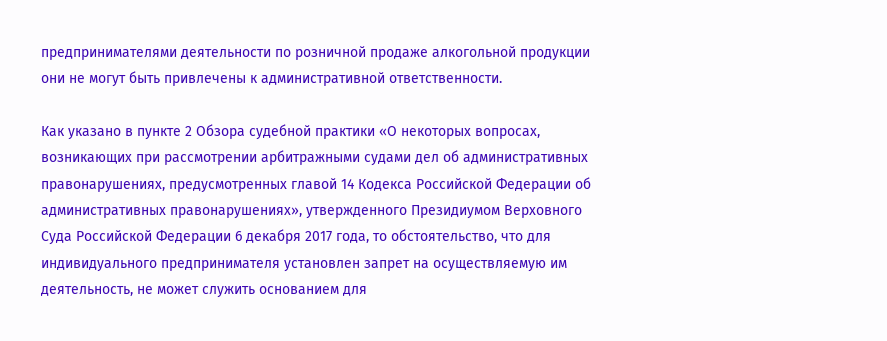предпринимателями деятельности по розничной продаже алкогольной продукции они не могут быть привлечены к административной ответственности.

Как указано в пункте 2 Обзора судебной практики «О некоторых вопросах, возникающих при рассмотрении арбитражными судами дел об административных правонарушениях, предусмотренных главой 14 Кодекса Российской Федерации об административных правонарушениях», утвержденного Президиумом Верховного Суда Российской Федерации 6 декабря 2017 года, то обстоятельство, что для индивидуального предпринимателя установлен запрет на осуществляемую им деятельность, не может служить основанием для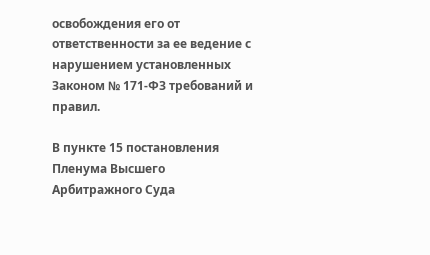освобождения его от ответственности за ее ведение с нарушением установленных Законом № 171-ФЗ требований и правил.

В пункте 15 постановления Пленума Высшего Арбитражного Суда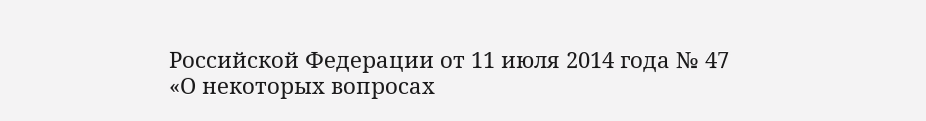Российской Федерации от 11 июля 2014 года № 47 «О некоторых вопросах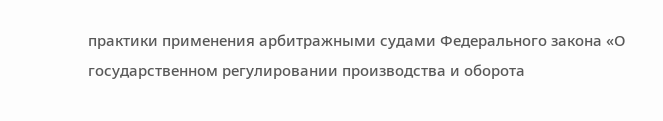практики применения арбитражными судами Федерального закона «О государственном регулировании производства и оборота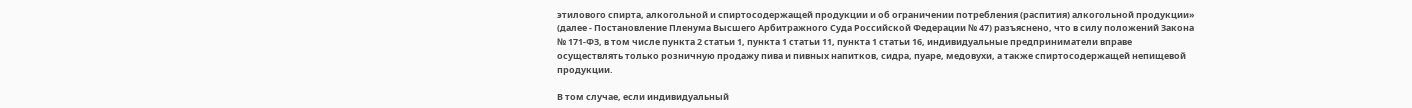этилового спирта, алкогольной и спиртосодержащей продукции и об ограничении потребления (распития) алкогольной продукции» (далее - Постановление Пленума Высшего Арбитражного Суда Российской Федерации № 47) разъяснено, что в силу положений Закона № 171-ФЗ, в том числе пункта 2 статьи 1, пункта 1 статьи 11, пункта 1 статьи 16, индивидуальные предприниматели вправе осуществлять только розничную продажу пива и пивных напитков, сидра, пуаре, медовухи, а также спиртосодержащей непищевой продукции.

В том случае, если индивидуальный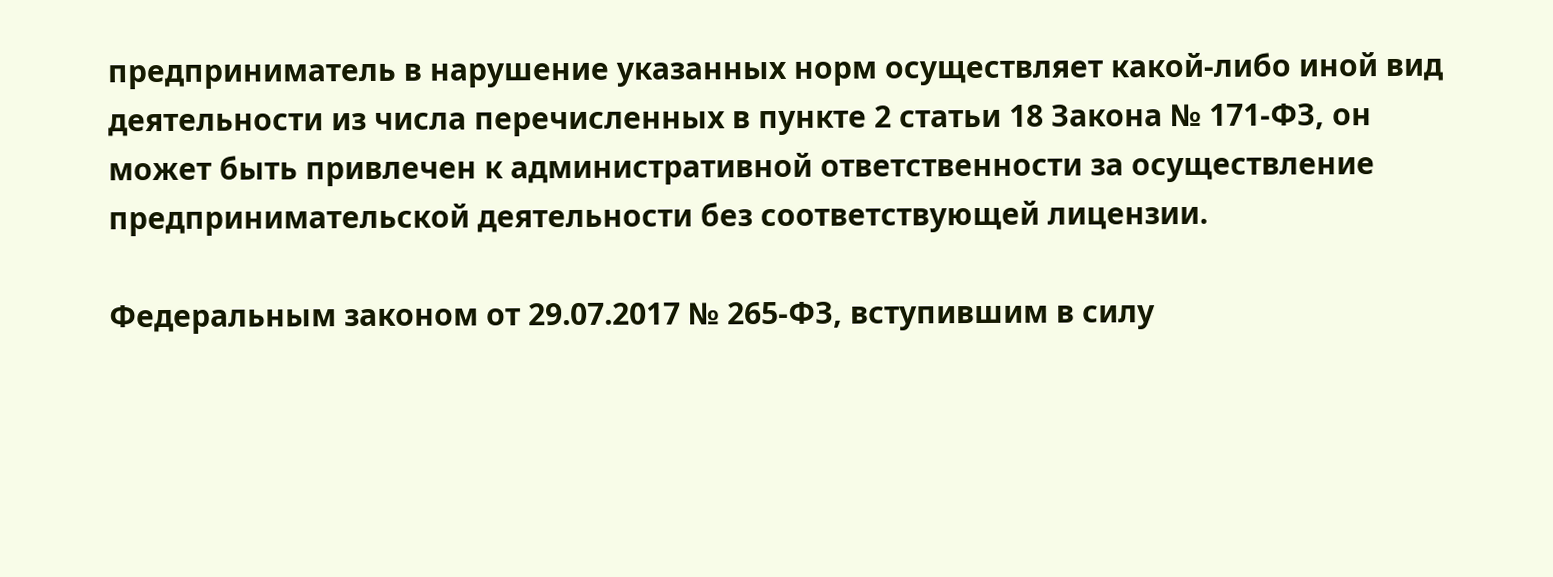предприниматель в нарушение указанных норм осуществляет какой-либо иной вид деятельности из числа перечисленных в пункте 2 статьи 18 Закона № 171-ФЗ, он может быть привлечен к административной ответственности за осуществление предпринимательской деятельности без соответствующей лицензии.

Федеральным законом от 29.07.2017 № 265-ФЗ, вступившим в силу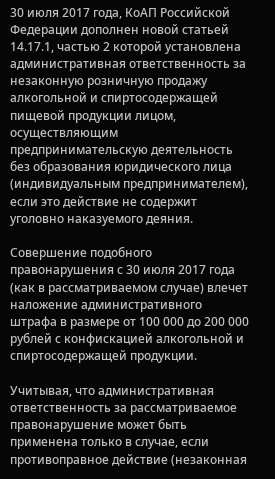30 июля 2017 года, КоАП Российской Федерации дополнен новой статьей 14.17.1, частью 2 которой установлена административная ответственность за незаконную розничную продажу алкогольной и спиртосодержащей пищевой продукции лицом, осуществляющим предпринимательскую деятельность без образования юридического лица (индивидуальным предпринимателем), если это действие не содержит уголовно наказуемого деяния.

Совершение подобного правонарушения с 30 июля 2017 года (как в рассматриваемом случае) влечет наложение административного штрафа в размере от 100 000 до 200 000 рублей с конфискацией алкогольной и спиртосодержащей продукции.

Учитывая, что административная ответственность за рассматриваемое правонарушение может быть применена только в случае, если противоправное действие (незаконная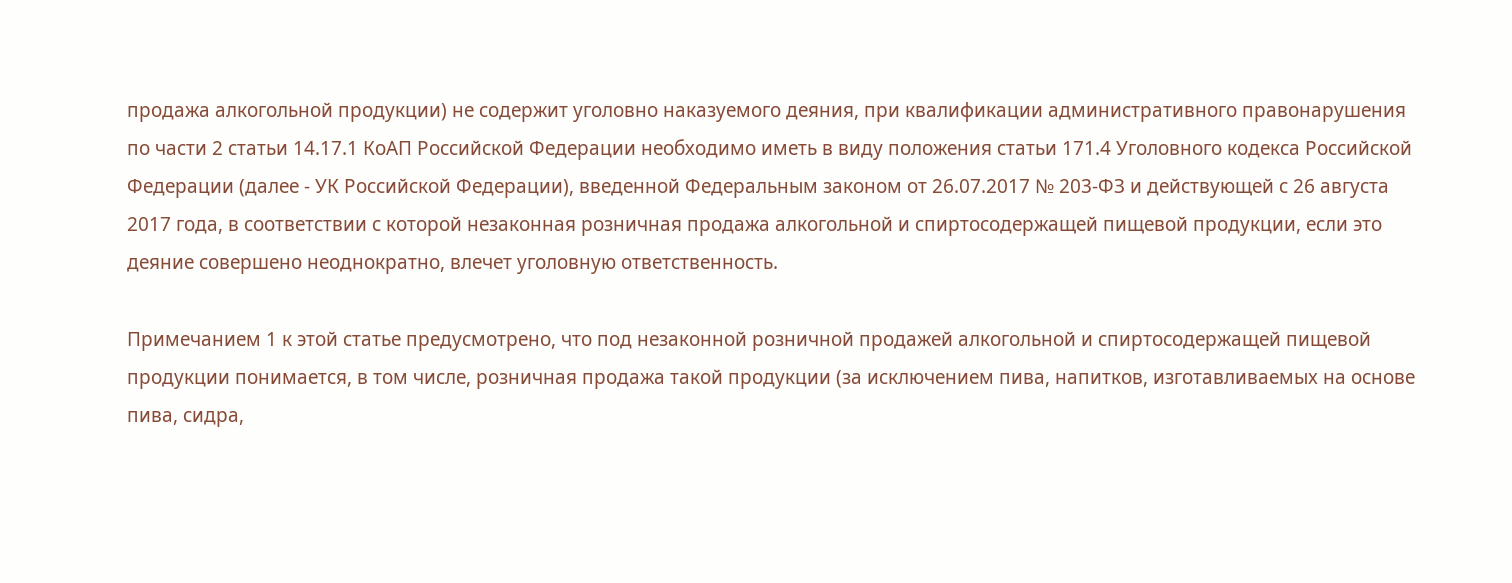продажа алкогольной продукции) не содержит уголовно наказуемого деяния, при квалификации административного правонарушения по части 2 статьи 14.17.1 КоАП Российской Федерации необходимо иметь в виду положения статьи 171.4 Уголовного кодекса Российской Федерации (далее - УК Российской Федерации), введенной Федеральным законом от 26.07.2017 № 203-ФЗ и действующей с 26 августа 2017 года, в соответствии с которой незаконная розничная продажа алкогольной и спиртосодержащей пищевой продукции, если это деяние совершено неоднократно, влечет уголовную ответственность.

Примечанием 1 к этой статье предусмотрено, что под незаконной розничной продажей алкогольной и спиртосодержащей пищевой продукции понимается, в том числе, розничная продажа такой продукции (за исключением пива, напитков, изготавливаемых на основе пива, сидра,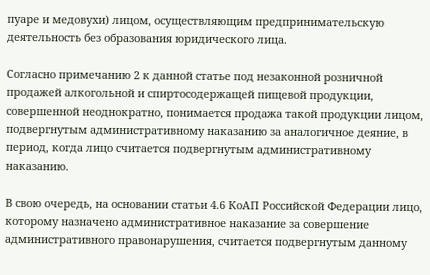пуаре и медовухи) лицом, осуществляющим предпринимательскую деятельность без образования юридического лица.

Согласно примечанию 2 к данной статье под незаконной розничной продажей алкогольной и спиртосодержащей пищевой продукции, совершенной неоднократно, понимается продажа такой продукции лицом, подвергнутым административному наказанию за аналогичное деяние, в период, когда лицо считается подвергнутым административному наказанию.

В свою очередь, на основании статьи 4.6 КоАП Российской Федерации лицо, которому назначено административное наказание за совершение административного правонарушения, считается подвергнутым данному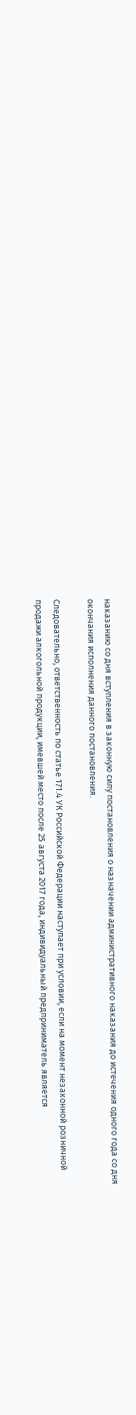наказанию со дня вступления в законную силу постановления о назначении административного наказания до истечения одного года со дня окончания исполнения данного постановления.

Следовательно, ответственность по статье 171.4 УК Российской Федерации наступает при условии, если на момент незаконной розничной продажи алкогольной продукции, имевшей место после 25 августа 2017 года, индивидуальный предприниматель является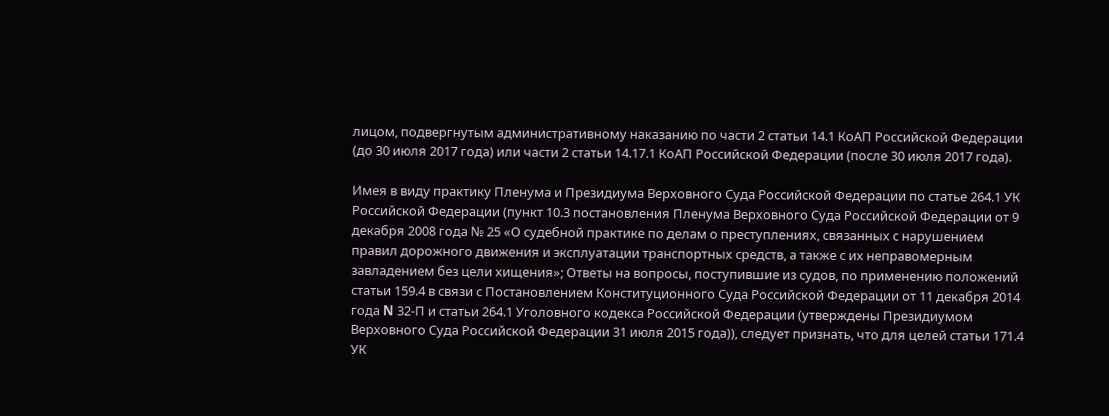лицом, подвергнутым административному наказанию по части 2 статьи 14.1 КоАП Российской Федерации (до 30 июля 2017 года) или части 2 статьи 14.17.1 КоАП Российской Федерации (после 30 июля 2017 года).

Имея в виду практику Пленума и Президиума Верховного Суда Российской Федерации по статье 264.1 УК Российской Федерации (пункт 10.3 постановления Пленума Верховного Суда Российской Федерации от 9 декабря 2008 года № 25 «О судебной практике по делам о преступлениях, связанных с нарушением правил дорожного движения и эксплуатации транспортных средств, а также с их неправомерным завладением без цели хищения»; Ответы на вопросы, поступившие из судов, по применению положений статьи 159.4 в связи с Постановлением Конституционного Суда Российской Федерации от 11 декабря 2014 года N 32-П и статьи 264.1 Уголовного кодекса Российской Федерации (утверждены Президиумом Верховного Суда Российской Федерации 31 июля 2015 года)), следует признать, что для целей статьи 171.4 УК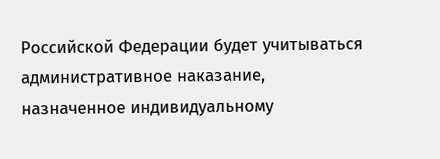Российской Федерации будет учитываться административное наказание, назначенное индивидуальному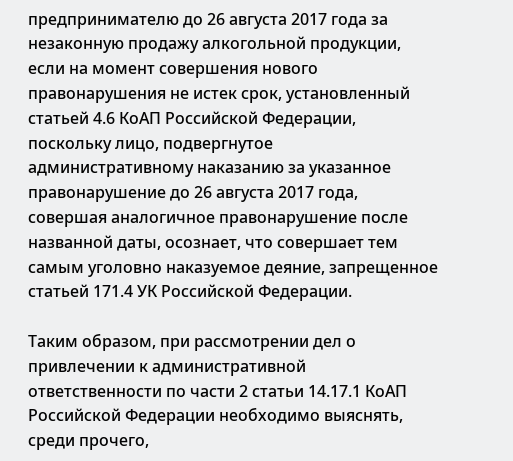предпринимателю до 26 августа 2017 года за незаконную продажу алкогольной продукции, если на момент совершения нового правонарушения не истек срок, установленный статьей 4.6 КоАП Российской Федерации, поскольку лицо, подвергнутое административному наказанию за указанное правонарушение до 26 августа 2017 года, совершая аналогичное правонарушение после названной даты, осознает, что совершает тем самым уголовно наказуемое деяние, запрещенное статьей 171.4 УК Российской Федерации.

Таким образом, при рассмотрении дел о привлечении к административной ответственности по части 2 статьи 14.17.1 КоАП Российской Федерации необходимо выяснять, среди прочего,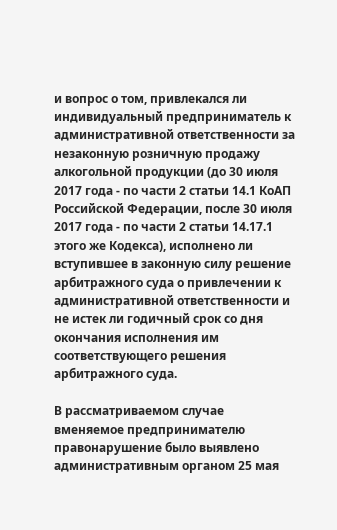и вопрос о том, привлекался ли индивидуальный предприниматель к административной ответственности за незаконную розничную продажу алкогольной продукции (до 30 июля 2017 года - по части 2 статьи 14.1 КоАП Российской Федерации, после 30 июля 2017 года - по части 2 статьи 14.17.1 этого же Кодекса), исполнено ли вступившее в законную силу решение арбитражного суда о привлечении к административной ответственности и не истек ли годичный срок со дня окончания исполнения им соответствующего решения арбитражного суда.

В рассматриваемом случае вменяемое предпринимателю правонарушение было выявлено административным органом 25 мая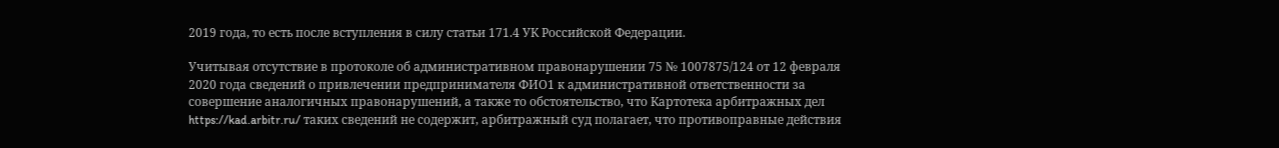2019 года, то есть после вступления в силу статьи 171.4 УК Российской Федерации.

Учитывая отсутствие в протоколе об административном правонарушении 75 № 1007875/124 от 12 февраля 2020 года сведений о привлечении предпринимателя ФИО1 к административной ответственности за совершение аналогичных правонарушений, а также то обстоятельство, что Картотека арбитражных дел https://kad.arbitr.ru/ таких сведений не содержит, арбитражный суд полагает, что противоправные действия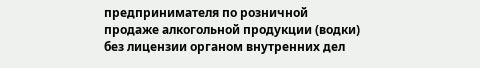предпринимателя по розничной продаже алкогольной продукции (водки) без лицензии органом внутренних дел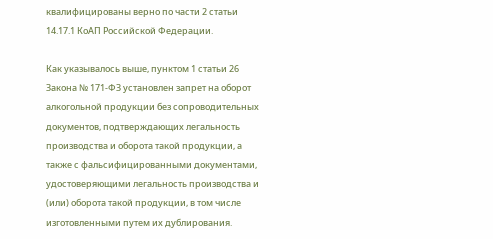квалифицированы верно по части 2 статьи 14.17.1 КоАП Российской Федерации.

Как указывалось выше, пунктом 1 статьи 26 Закона № 171-ФЗ установлен запрет на оборот алкогольной продукции без сопроводительных документов, подтверждающих легальность производства и оборота такой продукции, а также с фальсифицированными документами, удостоверяющими легальность производства и (или) оборота такой продукции, в том числе изготовленными путем их дублирования.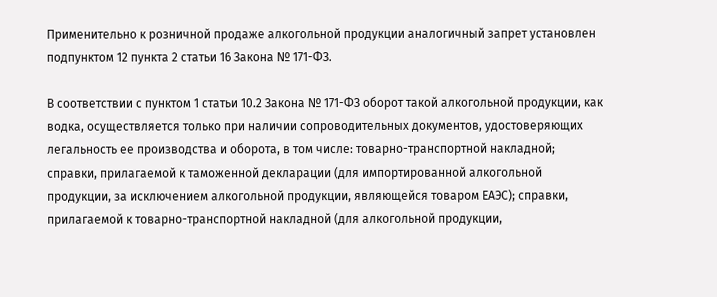Применительно к розничной продаже алкогольной продукции аналогичный запрет установлен подпунктом 12 пункта 2 статьи 16 Закона № 171-ФЗ.

В соответствии с пунктом 1 статьи 10.2 Закона № 171-ФЗ оборот такой алкогольной продукции, как водка, осуществляется только при наличии сопроводительных документов, удостоверяющих легальность ее производства и оборота, в том числе: товарно-транспортной накладной; справки, прилагаемой к таможенной декларации (для импортированной алкогольной продукции, за исключением алкогольной продукции, являющейся товаром ЕАЭС); справки, прилагаемой к товарно-транспортной накладной (для алкогольной продукции,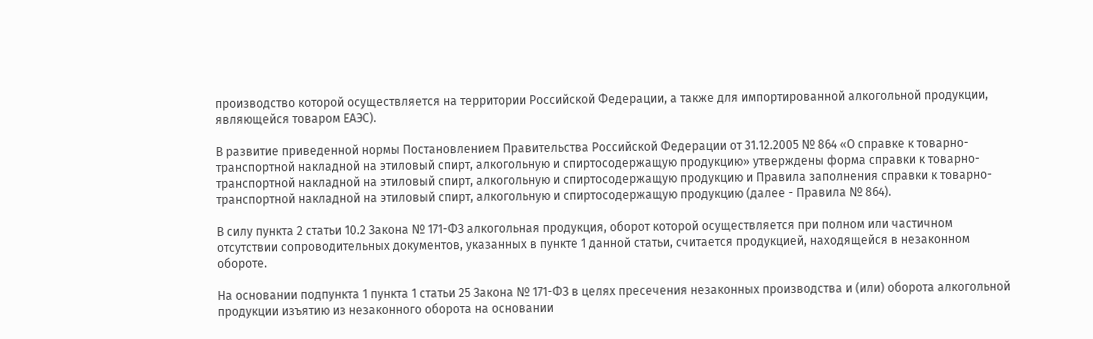производство которой осуществляется на территории Российской Федерации, а также для импортированной алкогольной продукции, являющейся товаром ЕАЭС).

В развитие приведенной нормы Постановлением Правительства Российской Федерации от 31.12.2005 № 864 «О справке к товарно-транспортной накладной на этиловый спирт, алкогольную и спиртосодержащую продукцию» утверждены форма справки к товарно-транспортной накладной на этиловый спирт, алкогольную и спиртосодержащую продукцию и Правила заполнения справки к товарно-транспортной накладной на этиловый спирт, алкогольную и спиртосодержащую продукцию (далее - Правила № 864).

В силу пункта 2 статьи 10.2 Закона № 171-ФЗ алкогольная продукция, оборот которой осуществляется при полном или частичном отсутствии сопроводительных документов, указанных в пункте 1 данной статьи, считается продукцией, находящейся в незаконном обороте.

На основании подпункта 1 пункта 1 статьи 25 Закона № 171-ФЗ в целях пресечения незаконных производства и (или) оборота алкогольной продукции изъятию из незаконного оборота на основании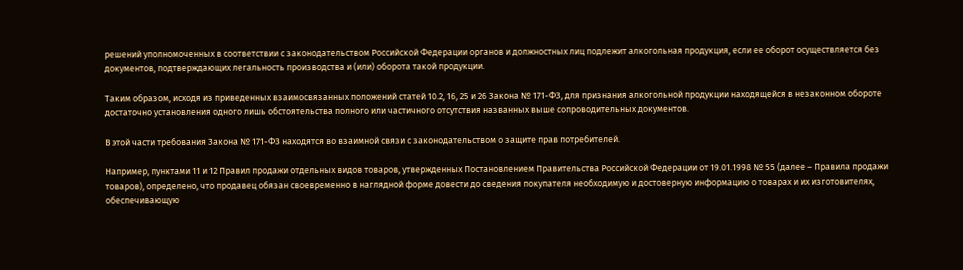решений уполномоченных в соответствии с законодательством Российской Федерации органов и должностных лиц подлежит алкогольная продукция, если ее оборот осуществляется без документов, подтверждающих легальность производства и (или) оборота такой продукции.

Таким образом, исходя из приведенных взаимосвязанных положений статей 10.2, 16, 25 и 26 Закона № 171-ФЗ, для признания алкогольной продукции находящейся в незаконном обороте достаточно установления одного лишь обстоятельства полного или частичного отсутствия названных выше сопроводительных документов.

В этой части требования Закона № 171-ФЗ находятся во взаимной связи с законодательством о защите прав потребителей.

Например, пунктами 11 и 12 Правил продажи отдельных видов товаров, утвержденных Постановлением Правительства Российской Федерации от 19.01.1998 № 55 (далее – Правила продажи товаров), определено, что продавец обязан своевременно в наглядной форме довести до сведения покупателя необходимую и достоверную информацию о товарах и их изготовителях, обеспечивающую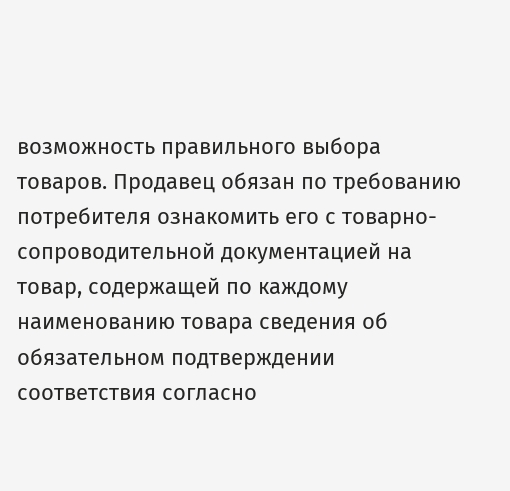возможность правильного выбора товаров. Продавец обязан по требованию потребителя ознакомить его с товарно-сопроводительной документацией на товар, содержащей по каждому наименованию товара сведения об обязательном подтверждении соответствия согласно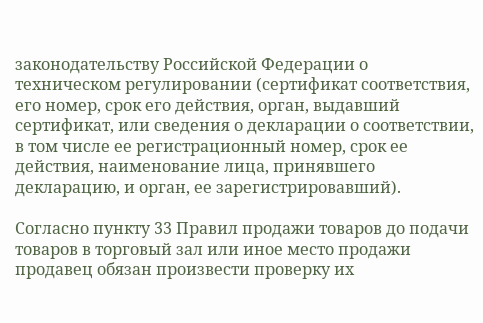законодательству Российской Федерации о техническом регулировании (сертификат соответствия, его номер, срок его действия, орган, выдавший сертификат, или сведения о декларации о соответствии, в том числе ее регистрационный номер, срок ее действия, наименование лица, принявшего декларацию, и орган, ее зарегистрировавший).

Согласно пункту 33 Правил продажи товаров до подачи товаров в торговый зал или иное место продажи продавец обязан произвести проверку их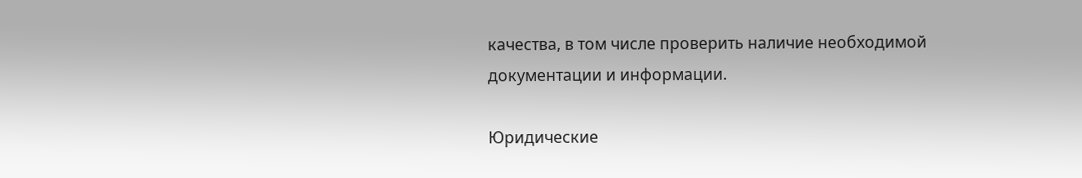качества, в том числе проверить наличие необходимой документации и информации.

Юридические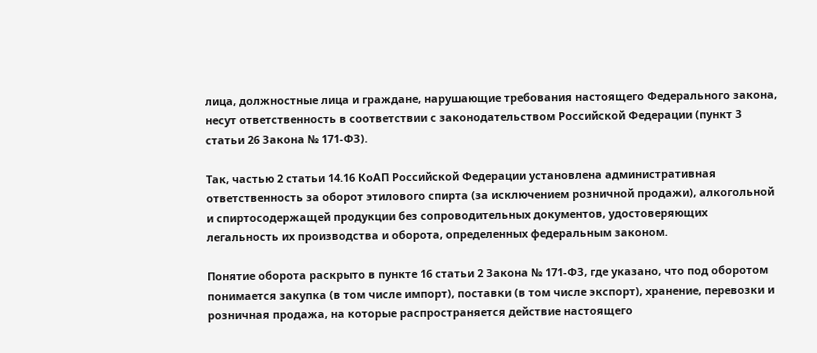лица, должностные лица и граждане, нарушающие требования настоящего Федерального закона, несут ответственность в соответствии с законодательством Российской Федерации (пункт 3 статьи 26 Закона № 171-ФЗ).

Так, частью 2 статьи 14.16 КоАП Российской Федерации установлена административная ответственность за оборот этилового спирта (за исключением розничной продажи), алкогольной и спиртосодержащей продукции без сопроводительных документов, удостоверяющих легальность их производства и оборота, определенных федеральным законом.

Понятие оборота раскрыто в пункте 16 статьи 2 Закона № 171-ФЗ, где указано, что под оборотом понимается закупка (в том числе импорт), поставки (в том числе экспорт), хранение, перевозки и розничная продажа, на которые распространяется действие настоящего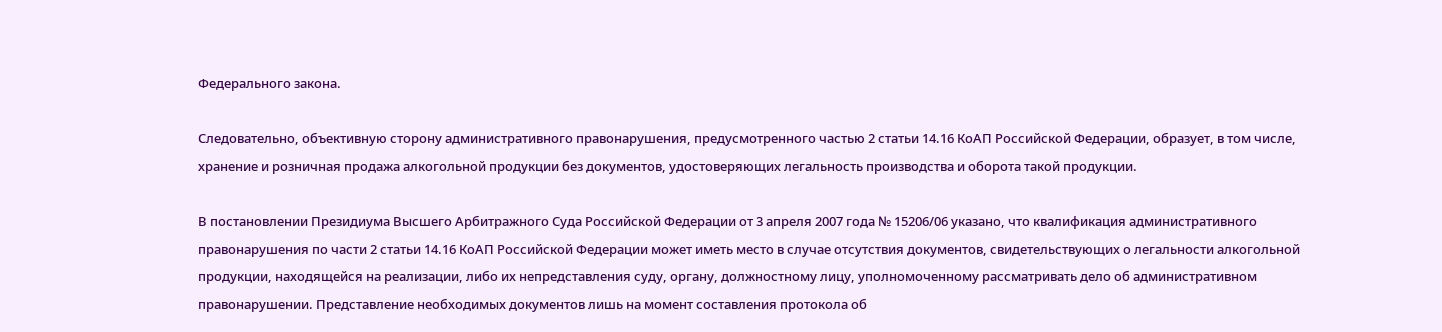Федерального закона.

Следовательно, объективную сторону административного правонарушения, предусмотренного частью 2 статьи 14.16 КоАП Российской Федерации, образует, в том числе, хранение и розничная продажа алкогольной продукции без документов, удостоверяющих легальность производства и оборота такой продукции.

В постановлении Президиума Высшего Арбитражного Суда Российской Федерации от 3 апреля 2007 года № 15206/06 указано, что квалификация административного правонарушения по части 2 статьи 14.16 КоАП Российской Федерации может иметь место в случае отсутствия документов, свидетельствующих о легальности алкогольной продукции, находящейся на реализации, либо их непредставления суду, органу, должностному лицу, уполномоченному рассматривать дело об административном правонарушении. Представление необходимых документов лишь на момент составления протокола об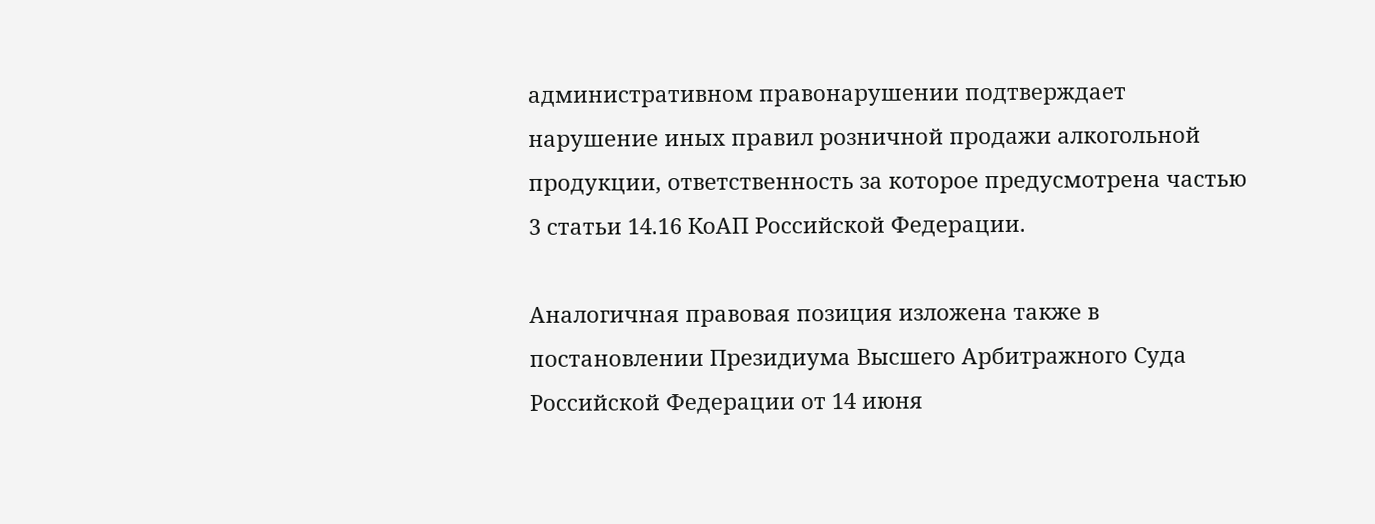административном правонарушении подтверждает нарушение иных правил розничной продажи алкогольной продукции, ответственность за которое предусмотрена частью 3 статьи 14.16 КоАП Российской Федерации.

Аналогичная правовая позиция изложена также в постановлении Президиума Высшего Арбитражного Суда Российской Федерации от 14 июня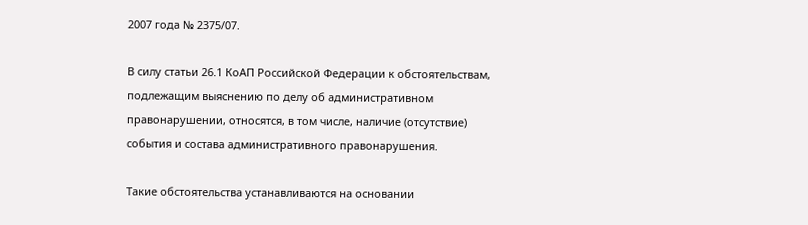2007 года № 2375/07.

В силу статьи 26.1 КоАП Российской Федерации к обстоятельствам, подлежащим выяснению по делу об административном правонарушении, относятся, в том числе, наличие (отсутствие) события и состава административного правонарушения.

Такие обстоятельства устанавливаются на основании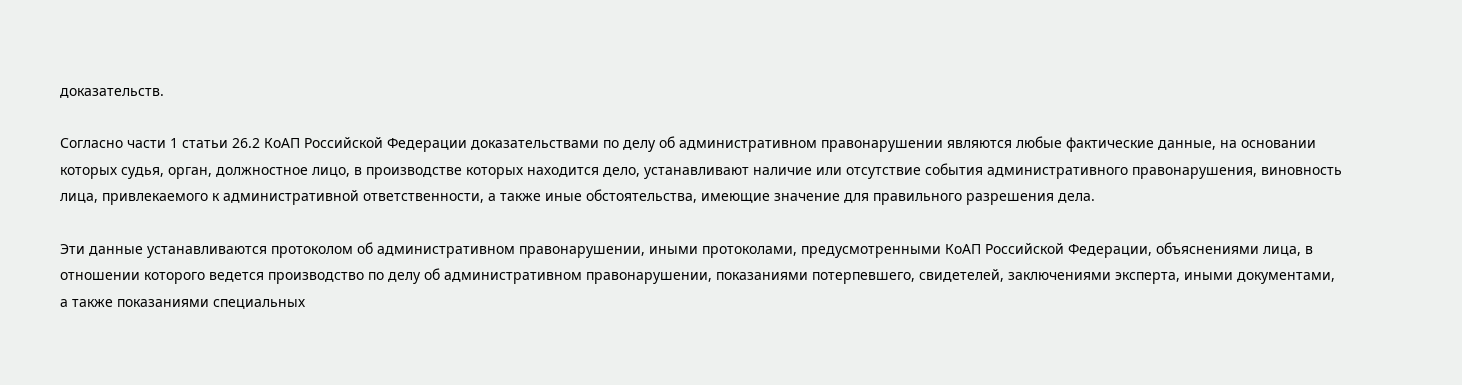доказательств.

Согласно части 1 статьи 26.2 КоАП Российской Федерации доказательствами по делу об административном правонарушении являются любые фактические данные, на основании которых судья, орган, должностное лицо, в производстве которых находится дело, устанавливают наличие или отсутствие события административного правонарушения, виновность лица, привлекаемого к административной ответственности, а также иные обстоятельства, имеющие значение для правильного разрешения дела.

Эти данные устанавливаются протоколом об административном правонарушении, иными протоколами, предусмотренными КоАП Российской Федерации, объяснениями лица, в отношении которого ведется производство по делу об административном правонарушении, показаниями потерпевшего, свидетелей, заключениями эксперта, иными документами, а также показаниями специальных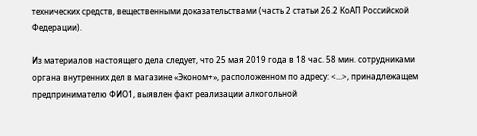технических средств, вещественными доказательствами (часть 2 статьи 26.2 КоАП Российской Федерации).

Из материалов настоящего дела следует, что 25 мая 2019 года в 18 час. 58 мин. сотрудниками органа внутренних дел в магазине «Эконом+», расположенном по адресу: <...>, принадлежащем предпринимателю ФИО1, выявлен факт реализации алкогольной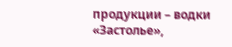продукции – водки «Застолье»,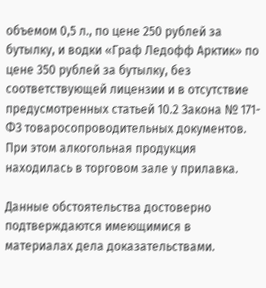объемом 0,5 л., по цене 250 рублей за бутылку, и водки «Граф Ледофф Арктик» по цене 350 рублей за бутылку, без соответствующей лицензии и в отсутствие предусмотренных статьей 10.2 Закона № 171-ФЗ товаросопроводительных документов. При этом алкогольная продукция находилась в торговом зале у прилавка.

Данные обстоятельства достоверно подтверждаются имеющимися в материалах дела доказательствами.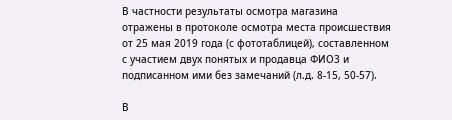В частности результаты осмотра магазина отражены в протоколе осмотра места происшествия от 25 мая 2019 года (с фототаблицей), составленном с участием двух понятых и продавца ФИО3 и подписанном ими без замечаний (л.д. 8-15, 50-57).

В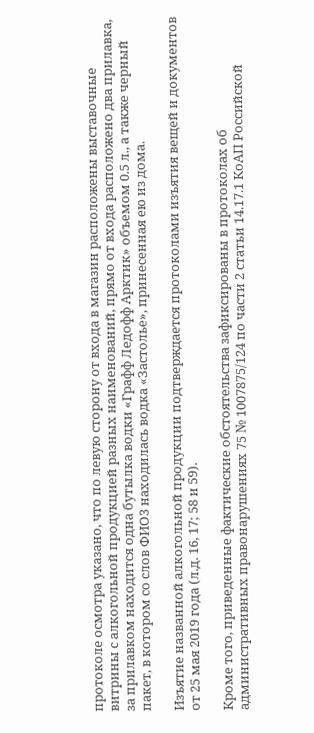протоколе осмотра указано, что по левую сторону от входа в магазин расположены выставочные витрины с алкогольной продукцией разных наименований, прямо от входа расположено два прилавка, за прилавком находится одна бутылка водки «Графф Ледофф Арктик» объемом 0.5 л., а также черный пакет, в котором со слов ФИО3 находилась водка «Застолье», принесенная ею из дома.

Изъятие названной алкогольной продукции подтверждается протоколами изъятия вещей и документов от 25 мая 2019 года (л.д. 16, 17; 58 и 59).

Кроме того, приведенные фактические обстоятельства зафиксированы в протоколах об административных правонарушениях 75 № 1007875/124 по части 2 статьи 14.17.1 КоАП Российской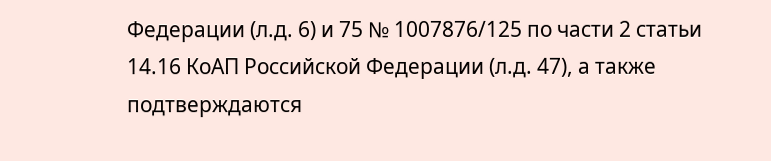Федерации (л.д. 6) и 75 № 1007876/125 по части 2 статьи 14.16 КоАП Российской Федерации (л.д. 47), а также подтверждаются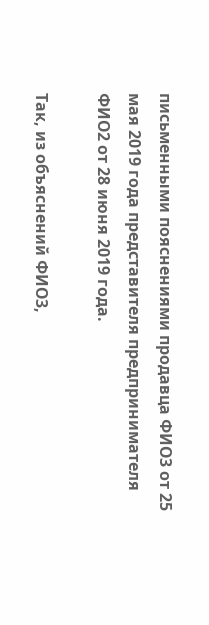письменными пояснениями продавца ФИО3 от 25 мая 2019 года представителя предпринимателя ФИО2 от 28 июня 2019 года.

Так, из объяснений ФИО3,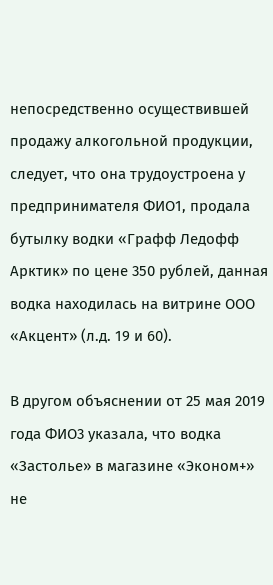непосредственно осуществившей продажу алкогольной продукции, следует, что она трудоустроена у предпринимателя ФИО1, продала бутылку водки «Графф Ледофф Арктик» по цене 350 рублей, данная водка находилась на витрине ООО «Акцент» (л.д. 19 и 60).

В другом объяснении от 25 мая 2019 года ФИО3 указала, что водка «Застолье» в магазине «Эконом+» не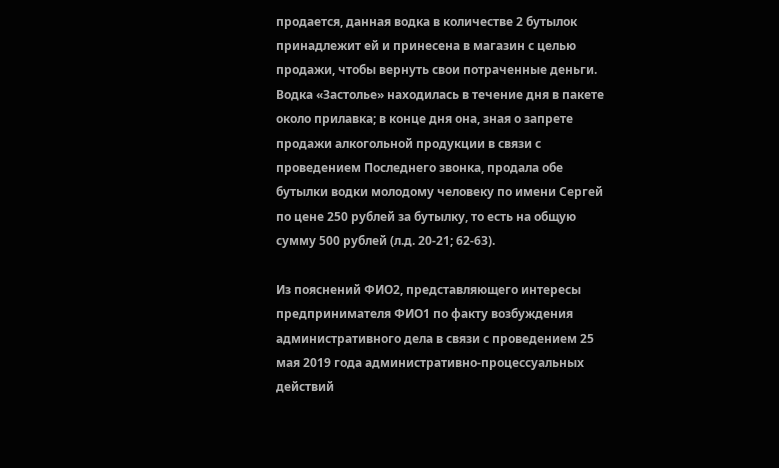продается, данная водка в количестве 2 бутылок принадлежит ей и принесена в магазин с целью продажи, чтобы вернуть свои потраченные деньги. Водка «Застолье» находилась в течение дня в пакете около прилавка; в конце дня она, зная о запрете продажи алкогольной продукции в связи с проведением Последнего звонка, продала обе бутылки водки молодому человеку по имени Сергей по цене 250 рублей за бутылку, то есть на общую сумму 500 рублей (л.д. 20-21; 62-63).

Из пояснений ФИО2, представляющего интересы предпринимателя ФИО1 по факту возбуждения административного дела в связи с проведением 25 мая 2019 года административно-процессуальных действий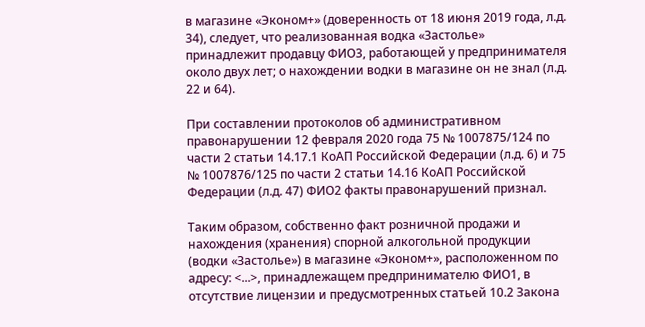в магазине «Эконом+» (доверенность от 18 июня 2019 года, л.д. 34), следует, что реализованная водка «Застолье» принадлежит продавцу ФИО3, работающей у предпринимателя около двух лет; о нахождении водки в магазине он не знал (л.д. 22 и 64).

При составлении протоколов об административном правонарушении 12 февраля 2020 года 75 № 1007875/124 по части 2 статьи 14.17.1 КоАП Российской Федерации (л.д. 6) и 75 № 1007876/125 по части 2 статьи 14.16 КоАП Российской Федерации (л.д. 47) ФИО2 факты правонарушений признал.

Таким образом, собственно факт розничной продажи и нахождения (хранения) спорной алкогольной продукции (водки «Застолье») в магазине «Эконом+», расположенном по адресу: <...>, принадлежащем предпринимателю ФИО1, в отсутствие лицензии и предусмотренных статьей 10.2 Закона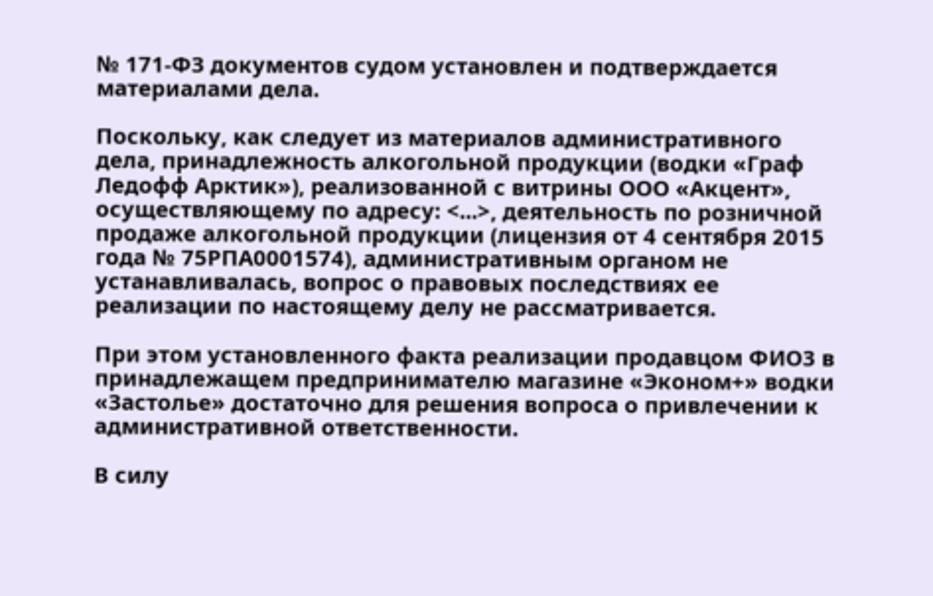№ 171-ФЗ документов судом установлен и подтверждается материалами дела.

Поскольку, как следует из материалов административного дела, принадлежность алкогольной продукции (водки «Граф Ледофф Арктик»), реализованной с витрины ООО «Акцент», осуществляющему по адресу: <...>, деятельность по розничной продаже алкогольной продукции (лицензия от 4 сентября 2015 года № 75РПА0001574), административным органом не устанавливалась, вопрос о правовых последствиях ее реализации по настоящему делу не рассматривается.

При этом установленного факта реализации продавцом ФИО3 в принадлежащем предпринимателю магазине «Эконом+» водки «Застолье» достаточно для решения вопроса о привлечении к административной ответственности.

В силу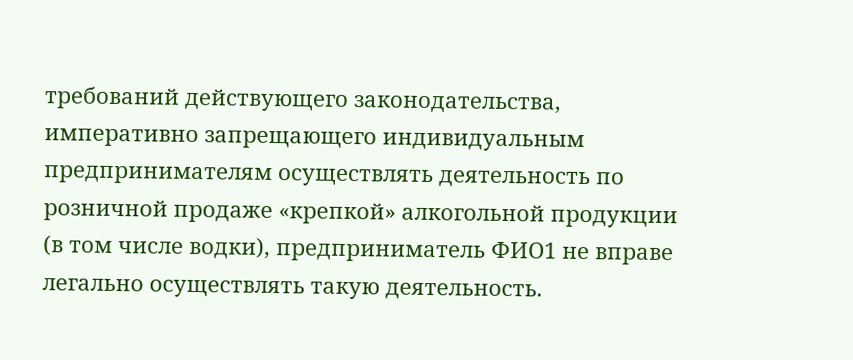требований действующего законодательства, императивно запрещающего индивидуальным предпринимателям осуществлять деятельность по розничной продаже «крепкой» алкогольной продукции (в том числе водки), предприниматель ФИО1 не вправе легально осуществлять такую деятельность.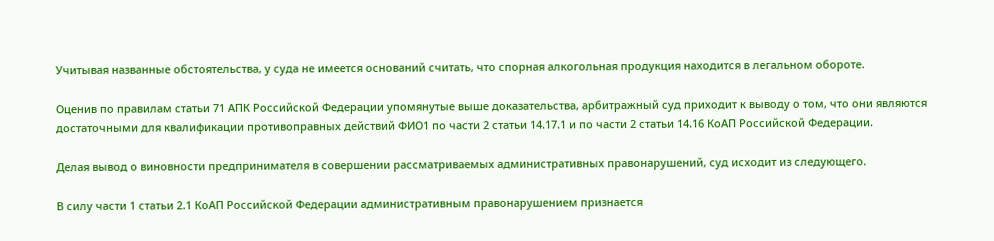Учитывая названные обстоятельства, у суда не имеется оснований считать, что спорная алкогольная продукция находится в легальном обороте.

Оценив по правилам статьи 71 АПК Российской Федерации упомянутые выше доказательства, арбитражный суд приходит к выводу о том, что они являются достаточными для квалификации противоправных действий ФИО1 по части 2 статьи 14.17.1 и по части 2 статьи 14.16 КоАП Российской Федерации.

Делая вывод о виновности предпринимателя в совершении рассматриваемых административных правонарушений, суд исходит из следующего.

В силу части 1 статьи 2.1 КоАП Российской Федерации административным правонарушением признается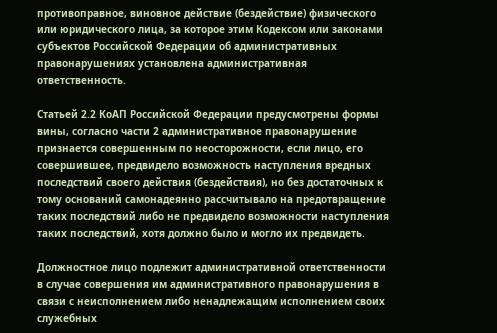противоправное, виновное действие (бездействие) физического или юридического лица, за которое этим Кодексом или законами субъектов Российской Федерации об административных правонарушениях установлена административная ответственность.

Статьей 2.2 КоАП Российской Федерации предусмотрены формы вины, согласно части 2 административное правонарушение признается совершенным по неосторожности, если лицо, его совершившее, предвидело возможность наступления вредных последствий своего действия (бездействия), но без достаточных к тому оснований самонадеянно рассчитывало на предотвращение таких последствий либо не предвидело возможности наступления таких последствий, хотя должно было и могло их предвидеть.

Должностное лицо подлежит административной ответственности в случае совершения им административного правонарушения в связи с неисполнением либо ненадлежащим исполнением своих служебных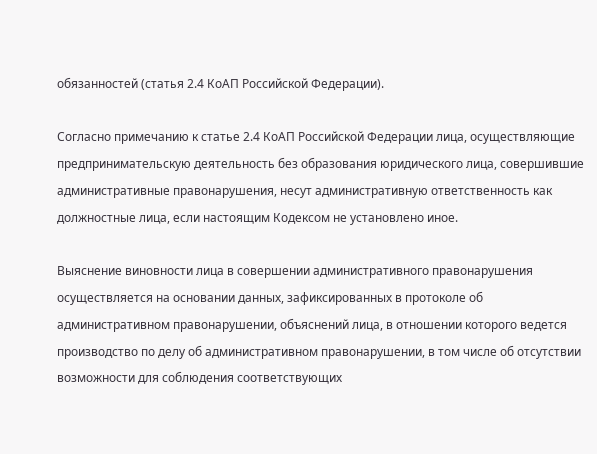обязанностей (статья 2.4 КоАП Российской Федерации).

Согласно примечанию к статье 2.4 КоАП Российской Федерации лица, осуществляющие предпринимательскую деятельность без образования юридического лица, совершившие административные правонарушения, несут административную ответственность как должностные лица, если настоящим Кодексом не установлено иное.

Выяснение виновности лица в совершении административного правонарушения осуществляется на основании данных, зафиксированных в протоколе об административном правонарушении, объяснений лица, в отношении которого ведется производство по делу об административном правонарушении, в том числе об отсутствии возможности для соблюдения соответствующих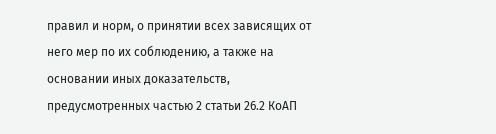правил и норм, о принятии всех зависящих от него мер по их соблюдению, а также на основании иных доказательств, предусмотренных частью 2 статьи 26.2 КоАП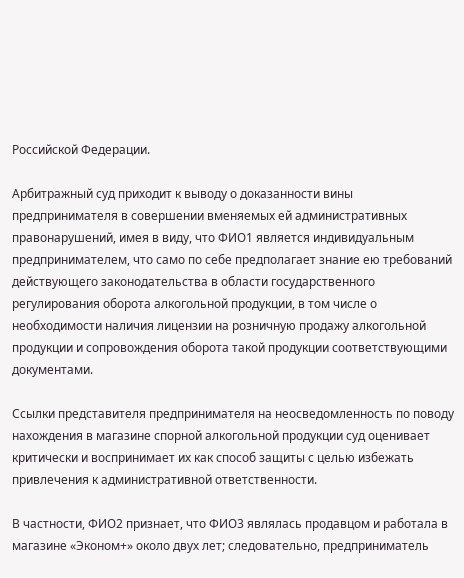Российской Федерации.

Арбитражный суд приходит к выводу о доказанности вины предпринимателя в совершении вменяемых ей административных правонарушений, имея в виду, что ФИО1 является индивидуальным предпринимателем, что само по себе предполагает знание ею требований действующего законодательства в области государственного регулирования оборота алкогольной продукции, в том числе о необходимости наличия лицензии на розничную продажу алкогольной продукции и сопровождения оборота такой продукции соответствующими документами.

Ссылки представителя предпринимателя на неосведомленность по поводу нахождения в магазине спорной алкогольной продукции суд оценивает критически и воспринимает их как способ защиты с целью избежать привлечения к административной ответственности.

В частности, ФИО2 признает, что ФИО3 являлась продавцом и работала в магазине «Эконом+» около двух лет; следовательно, предприниматель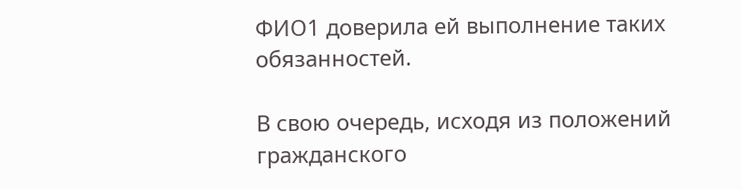ФИО1 доверила ей выполнение таких обязанностей.

В свою очередь, исходя из положений гражданского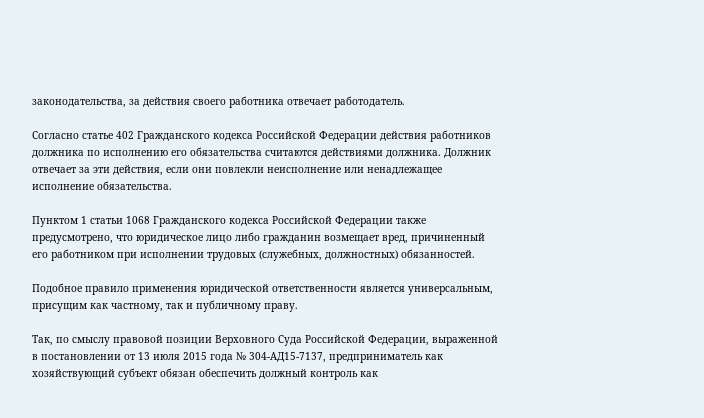законодательства, за действия своего работника отвечает работодатель.

Согласно статье 402 Гражданского кодекса Российской Федерации действия работников должника по исполнению его обязательства считаются действиями должника. Должник отвечает за эти действия, если они повлекли неисполнение или ненадлежащее исполнение обязательства.

Пунктом 1 статьи 1068 Гражданского кодекса Российской Федерации также предусмотрено, что юридическое лицо либо гражданин возмещает вред, причиненный его работником при исполнении трудовых (служебных, должностных) обязанностей.

Подобное правило применения юридической ответственности является универсальным, присущим как частному, так и публичному праву.

Так, по смыслу правовой позиции Верховного Суда Российской Федерации, выраженной в постановлении от 13 июля 2015 года № 304-АД15-7137, предприниматель как хозяйствующий субъект обязан обеспечить должный контроль как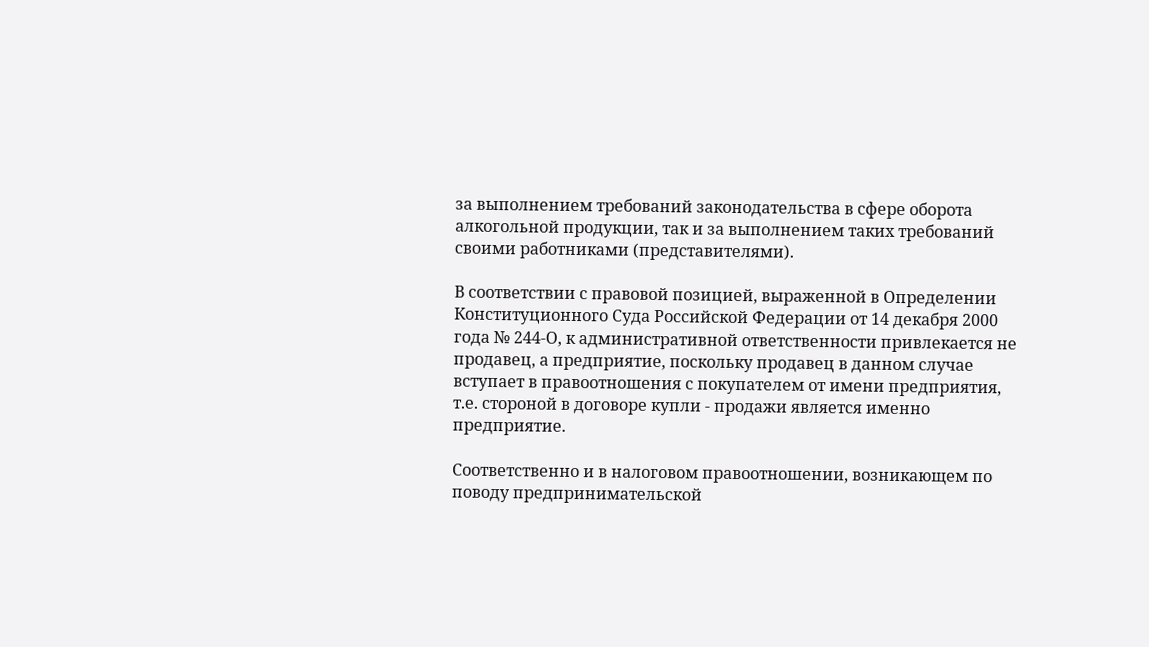за выполнением требований законодательства в сфере оборота алкогольной продукции, так и за выполнением таких требований своими работниками (представителями).

В соответствии с правовой позицией, выраженной в Определении Конституционного Суда Российской Федерации от 14 декабря 2000 года № 244-О, к административной ответственности привлекается не продавец, а предприятие, поскольку продавец в данном случае вступает в правоотношения с покупателем от имени предприятия, т.е. стороной в договоре купли - продажи является именно предприятие.

Соответственно и в налоговом правоотношении, возникающем по поводу предпринимательской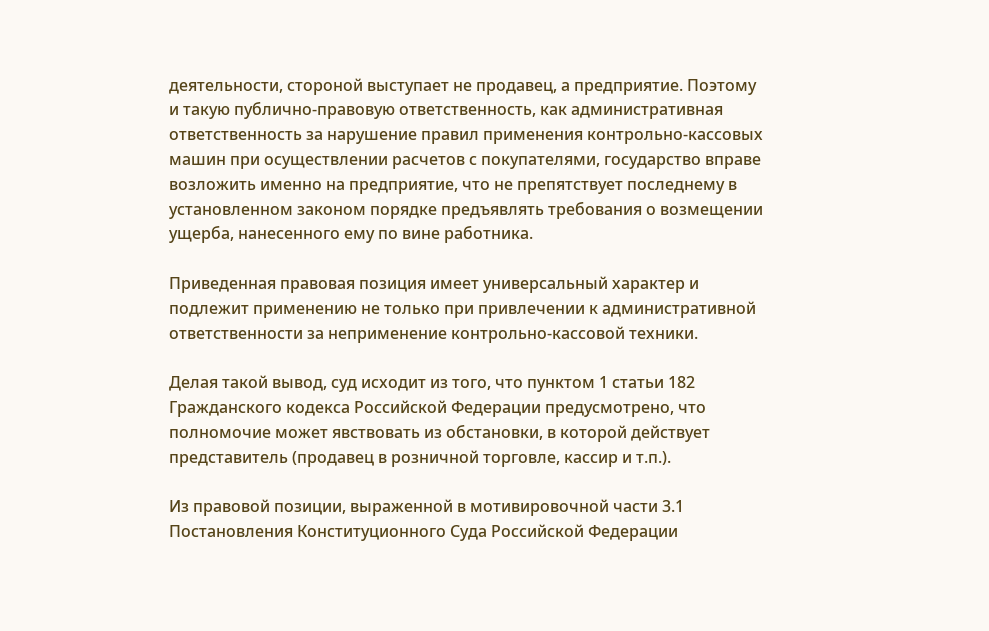деятельности, стороной выступает не продавец, а предприятие. Поэтому и такую публично-правовую ответственность, как административная ответственность за нарушение правил применения контрольно-кассовых машин при осуществлении расчетов с покупателями, государство вправе возложить именно на предприятие, что не препятствует последнему в установленном законом порядке предъявлять требования о возмещении ущерба, нанесенного ему по вине работника.

Приведенная правовая позиция имеет универсальный характер и подлежит применению не только при привлечении к административной ответственности за неприменение контрольно-кассовой техники.

Делая такой вывод, суд исходит из того, что пунктом 1 статьи 182 Гражданского кодекса Российской Федерации предусмотрено, что полномочие может явствовать из обстановки, в которой действует представитель (продавец в розничной торговле, кассир и т.п.).

Из правовой позиции, выраженной в мотивировочной части 3.1 Постановления Конституционного Суда Российской Федерации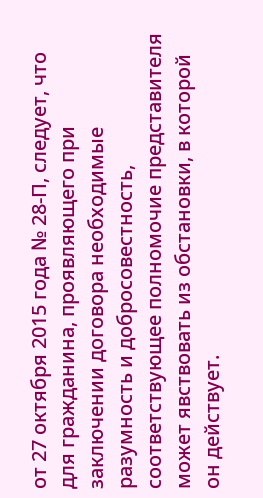от 27 октября 2015 года № 28-П, следует, что для гражданина, проявляющего при заключении договора необходимые разумность и добросовестность, соответствующее полномочие представителя может явствовать из обстановки, в которой он действует.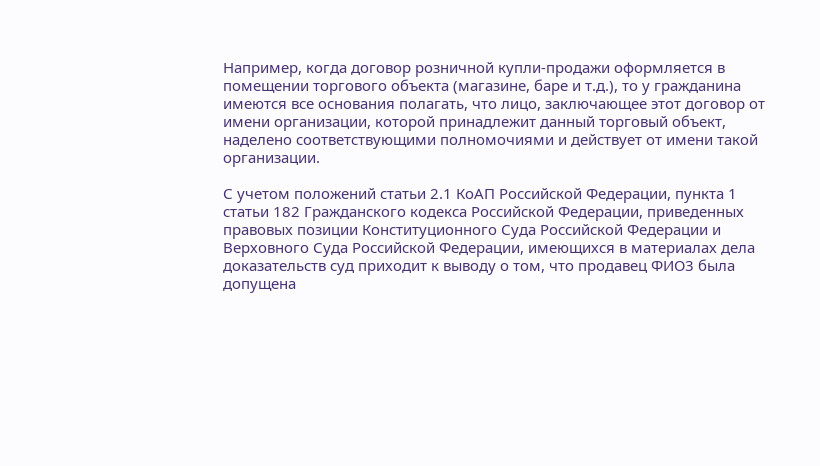Например, когда договор розничной купли-продажи оформляется в помещении торгового объекта (магазине, баре и т.д.), то у гражданина имеются все основания полагать, что лицо, заключающее этот договор от имени организации, которой принадлежит данный торговый объект, наделено соответствующими полномочиями и действует от имени такой организации.

С учетом положений статьи 2.1 КоАП Российской Федерации, пункта 1 статьи 182 Гражданского кодекса Российской Федерации, приведенных правовых позиции Конституционного Суда Российской Федерации и Верховного Суда Российской Федерации, имеющихся в материалах дела доказательств суд приходит к выводу о том, что продавец ФИО3 была допущена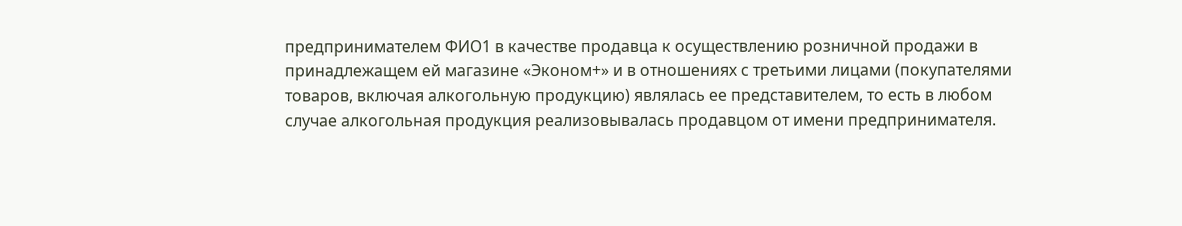предпринимателем ФИО1 в качестве продавца к осуществлению розничной продажи в принадлежащем ей магазине «Эконом+» и в отношениях с третьими лицами (покупателями товаров, включая алкогольную продукцию) являлась ее представителем, то есть в любом случае алкогольная продукция реализовывалась продавцом от имени предпринимателя.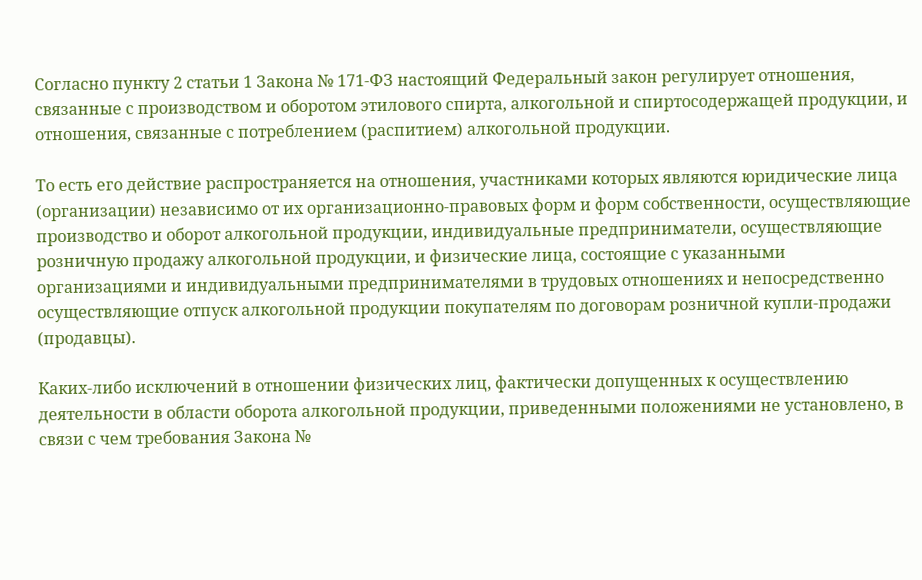Согласно пункту 2 статьи 1 Закона № 171-ФЗ настоящий Федеральный закон регулирует отношения, связанные с производством и оборотом этилового спирта, алкогольной и спиртосодержащей продукции, и отношения, связанные с потреблением (распитием) алкогольной продукции.

То есть его действие распространяется на отношения, участниками которых являются юридические лица (организации) независимо от их организационно-правовых форм и форм собственности, осуществляющие производство и оборот алкогольной продукции, индивидуальные предприниматели, осуществляющие розничную продажу алкогольной продукции, и физические лица, состоящие с указанными организациями и индивидуальными предпринимателями в трудовых отношениях и непосредственно осуществляющие отпуск алкогольной продукции покупателям по договорам розничной купли-продажи (продавцы).

Каких-либо исключений в отношении физических лиц, фактически допущенных к осуществлению деятельности в области оборота алкогольной продукции, приведенными положениями не установлено, в связи с чем требования Закона №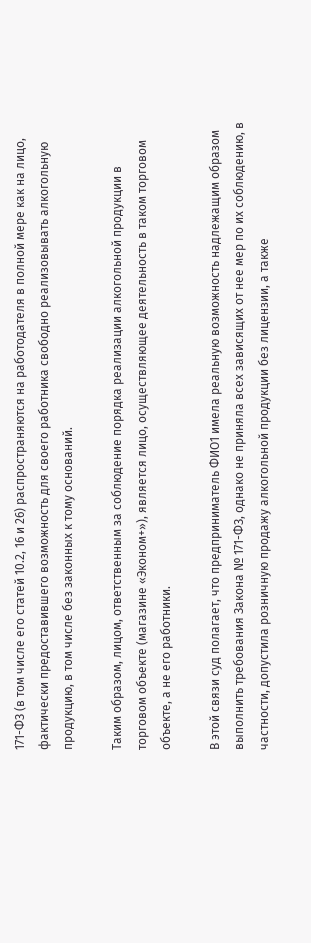171-ФЗ (в том числе его статей 10.2, 16 и 26) распространяются на работодателя в полной мере как на лицо, фактически предоставившего возможность для своего работника свободно реализовывать алкогольную продукцию, в том числе без законных к тому оснований.

Таким образом, лицом, ответственным за соблюдение порядка реализации алкогольной продукции в торговом объекте (магазине «Эконом+»), является лицо, осуществляющее деятельность в таком торговом объекте, а не его работники.

В этой связи суд полагает, что предприниматель ФИО1 имела реальную возможность надлежащим образом выполнить требования Закона № 171-ФЗ, однако не приняла всех зависящих от нее мер по их соблюдению, в частности, допустила розничную продажу алкогольной продукции без лицензии, а также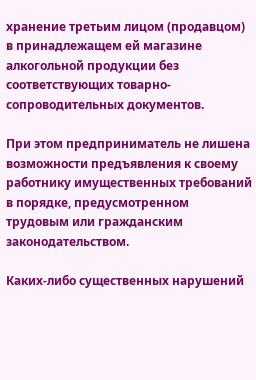хранение третьим лицом (продавцом) в принадлежащем ей магазине алкогольной продукции без соответствующих товарно-сопроводительных документов.

При этом предприниматель не лишена возможности предъявления к своему работнику имущественных требований в порядке, предусмотренном трудовым или гражданским законодательством.

Каких-либо существенных нарушений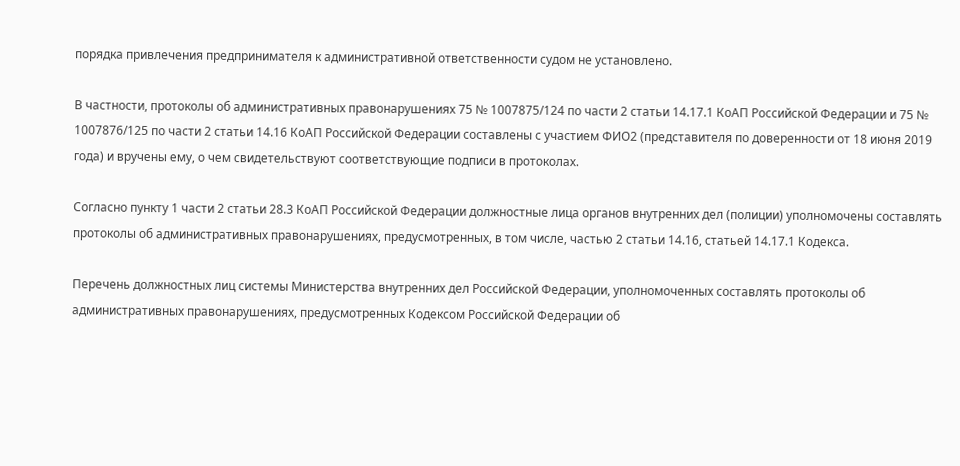порядка привлечения предпринимателя к административной ответственности судом не установлено.

В частности, протоколы об административных правонарушениях 75 № 1007875/124 по части 2 статьи 14.17.1 КоАП Российской Федерации и 75 № 1007876/125 по части 2 статьи 14.16 КоАП Российской Федерации составлены с участием ФИО2 (представителя по доверенности от 18 июня 2019 года) и вручены ему, о чем свидетельствуют соответствующие подписи в протоколах.

Согласно пункту 1 части 2 статьи 28.3 КоАП Российской Федерации должностные лица органов внутренних дел (полиции) уполномочены составлять протоколы об административных правонарушениях, предусмотренных, в том числе, частью 2 статьи 14.16, статьей 14.17.1 Кодекса.

Перечень должностных лиц системы Министерства внутренних дел Российской Федерации, уполномоченных составлять протоколы об административных правонарушениях, предусмотренных Кодексом Российской Федерации об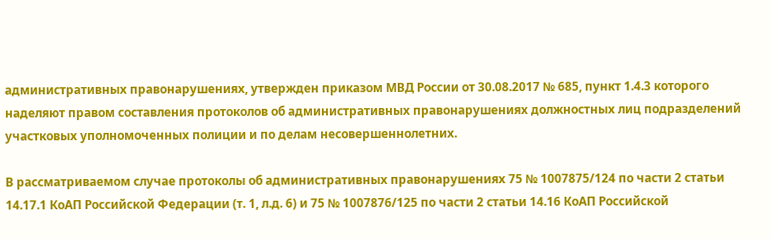административных правонарушениях, утвержден приказом МВД России от 30.08.2017 № 685, пункт 1.4.3 которого наделяют правом составления протоколов об административных правонарушениях должностных лиц подразделений участковых уполномоченных полиции и по делам несовершеннолетних.

В рассматриваемом случае протоколы об административных правонарушениях 75 № 1007875/124 по части 2 статьи 14.17.1 КоАП Российской Федерации (т. 1, л.д. 6) и 75 № 1007876/125 по части 2 статьи 14.16 КоАП Российской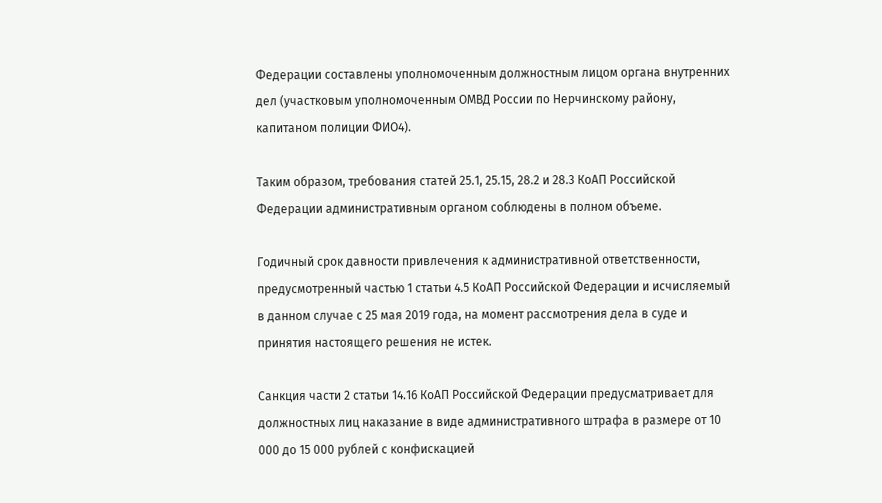Федерации составлены уполномоченным должностным лицом органа внутренних дел (участковым уполномоченным ОМВД России по Нерчинскому району, капитаном полиции ФИО4).

Таким образом, требования статей 25.1, 25.15, 28.2 и 28.3 КоАП Российской Федерации административным органом соблюдены в полном объеме.

Годичный срок давности привлечения к административной ответственности, предусмотренный частью 1 статьи 4.5 КоАП Российской Федерации и исчисляемый в данном случае с 25 мая 2019 года, на момент рассмотрения дела в суде и принятия настоящего решения не истек.

Санкция части 2 статьи 14.16 КоАП Российской Федерации предусматривает для должностных лиц наказание в виде административного штрафа в размере от 10 000 до 15 000 рублей с конфискацией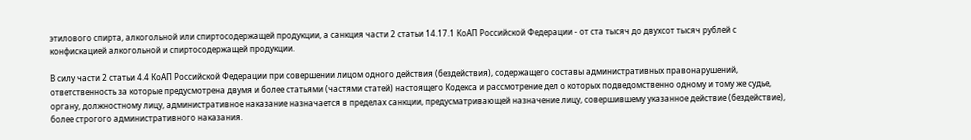этилового спирта, алкогольной или спиртосодержащей продукции, а санкция части 2 статьи 14.17.1 КоАП Российской Федерации - от ста тысяч до двухсот тысяч рублей с конфискацией алкогольной и спиртосодержащей продукции.

В силу части 2 статьи 4.4 КоАП Российской Федерации при совершении лицом одного действия (бездействия), содержащего составы административных правонарушений, ответственность за которые предусмотрена двумя и более статьями (частями статей) настоящего Кодекса и рассмотрение дел о которых подведомственно одному и тому же судье, органу, должностному лицу, административное наказание назначается в пределах санкции, предусматривающей назначение лицу, совершившему указанное действие (бездействие), более строгого административного наказания.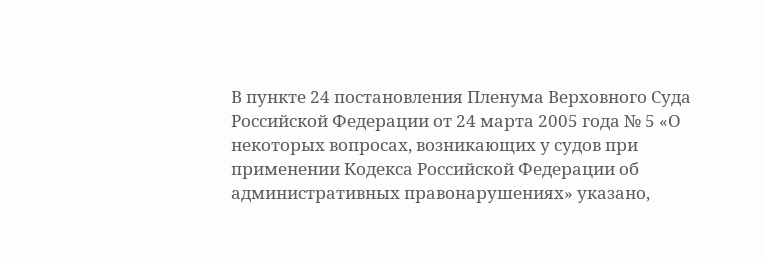В пункте 24 постановления Пленума Верховного Суда Российской Федерации от 24 марта 2005 года № 5 «О некоторых вопросах, возникающих у судов при применении Кодекса Российской Федерации об административных правонарушениях» указано,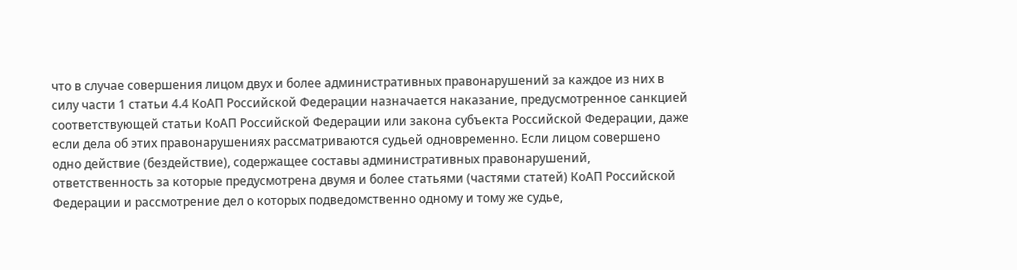что в случае совершения лицом двух и более административных правонарушений за каждое из них в силу части 1 статьи 4.4 КоАП Российской Федерации назначается наказание, предусмотренное санкцией соответствующей статьи КоАП Российской Федерации или закона субъекта Российской Федерации, даже если дела об этих правонарушениях рассматриваются судьей одновременно. Если лицом совершено одно действие (бездействие), содержащее составы административных правонарушений, ответственность за которые предусмотрена двумя и более статьями (частями статей) КоАП Российской Федерации и рассмотрение дел о которых подведомственно одному и тому же судье,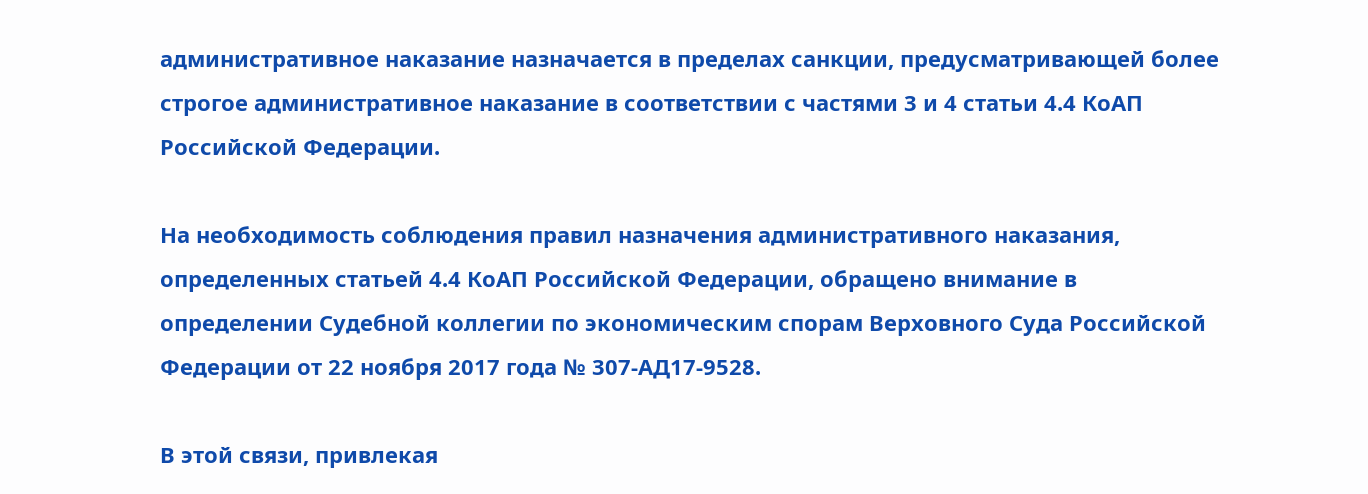административное наказание назначается в пределах санкции, предусматривающей более строгое административное наказание в соответствии с частями 3 и 4 статьи 4.4 КоАП Российской Федерации.

На необходимость соблюдения правил назначения административного наказания, определенных статьей 4.4 КоАП Российской Федерации, обращено внимание в определении Судебной коллегии по экономическим спорам Верховного Суда Российской Федерации от 22 ноября 2017 года № 307-АД17-9528.

В этой связи, привлекая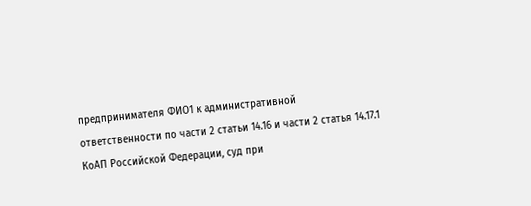предпринимателя ФИО1 к административной ответственности по части 2 статьи 14.16 и части 2 статья 14.17.1 КоАП Российской Федерации, суд при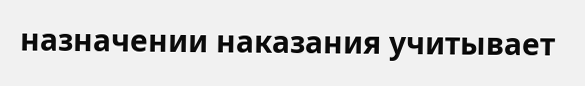назначении наказания учитывает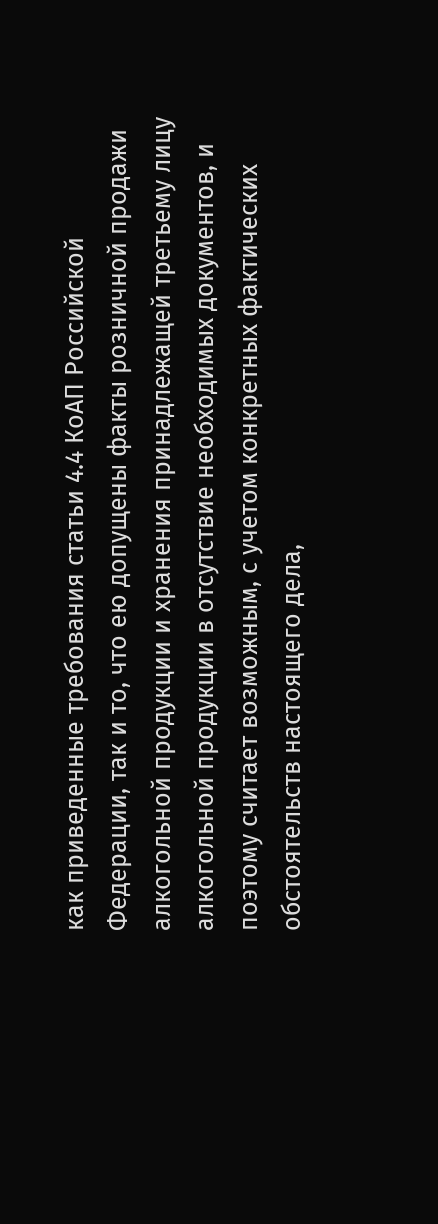как приведенные требования статьи 4.4 КоАП Российской Федерации, так и то, что ею допущены факты розничной продажи алкогольной продукции и хранения принадлежащей третьему лицу алкогольной продукции в отсутствие необходимых документов, и поэтому считает возможным, с учетом конкретных фактических обстоятельств настоящего дела,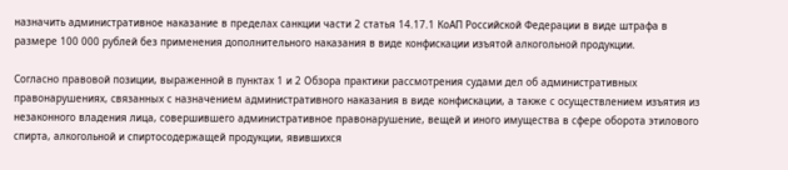назначить административное наказание в пределах санкции части 2 статья 14.17.1 КоАП Российской Федерации в виде штрафа в размере 100 000 рублей без применения дополнительного наказания в виде конфискации изъятой алкогольной продукции.

Согласно правовой позиции, выраженной в пунктах 1 и 2 Обзора практики рассмотрения судами дел об административных правонарушениях, связанных с назначением административного наказания в виде конфискации, а также с осуществлением изъятия из незаконного владения лица, совершившего административное правонарушение, вещей и иного имущества в сфере оборота этилового спирта, алкогольной и спиртосодержащей продукции, явившихся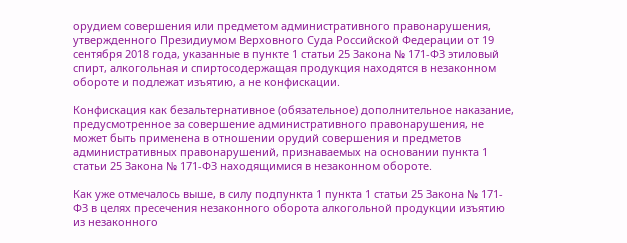орудием совершения или предметом административного правонарушения, утвержденного Президиумом Верховного Суда Российской Федерации от 19 сентября 2018 года, указанные в пункте 1 статьи 25 Закона № 171-ФЗ этиловый спирт, алкогольная и спиртосодержащая продукция находятся в незаконном обороте и подлежат изъятию, а не конфискации.

Конфискация как безальтернативное (обязательное) дополнительное наказание, предусмотренное за совершение административного правонарушения, не может быть применена в отношении орудий совершения и предметов административных правонарушений, признаваемых на основании пункта 1 статьи 25 Закона № 171-ФЗ находящимися в незаконном обороте.

Как уже отмечалось выше, в силу подпункта 1 пункта 1 статьи 25 Закона № 171-ФЗ в целях пресечения незаконного оборота алкогольной продукции изъятию из незаконного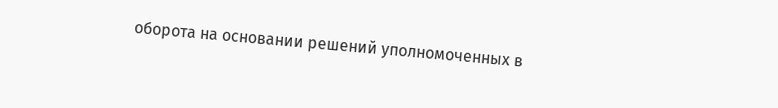оборота на основании решений уполномоченных в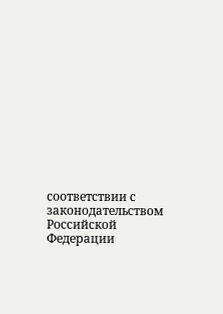соответствии с законодательством Российской Федерации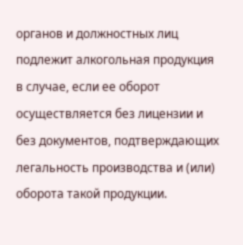органов и должностных лиц подлежит алкогольная продукция в случае, если ее оборот осуществляется без лицензии и без документов, подтверждающих легальность производства и (или) оборота такой продукции.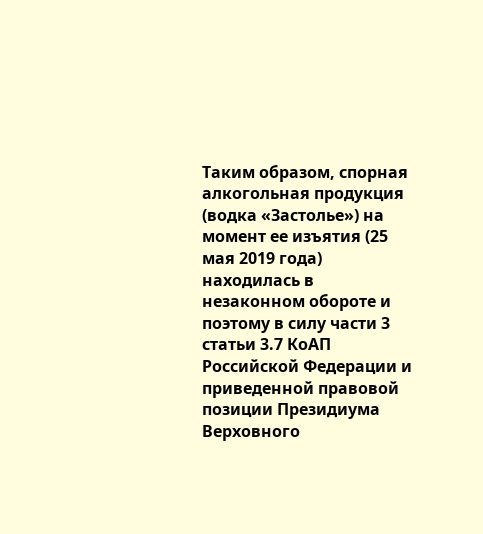Таким образом, спорная алкогольная продукция (водка «Застолье») на момент ее изъятия (25 мая 2019 года) находилась в незаконном обороте и поэтому в силу части 3 статьи 3.7 КоАП Российской Федерации и приведенной правовой позиции Президиума Верховного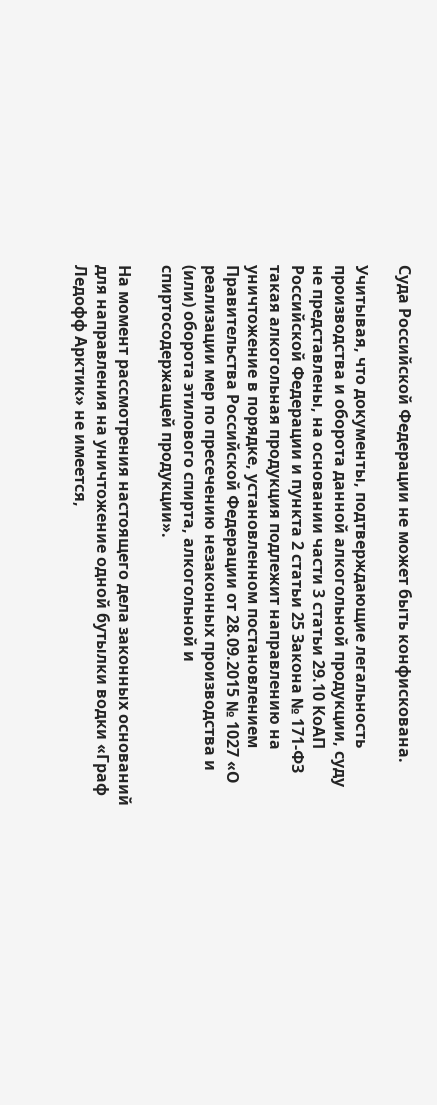Суда Российской Федерации не может быть конфискована.

Учитывая, что документы, подтверждающие легальность производства и оборота данной алкогольной продукции, суду не представлены, на основании части 3 статьи 29.10 КоАП Российской Федерации и пункта 2 статьи 25 Закона № 171-ФЗ такая алкогольная продукция подлежит направлению на уничтожение в порядке, установленном постановлением Правительства Российской Федерации от 28.09.2015 № 1027 «О реализации мер по пресечению незаконных производства и (или) оборота этилового спирта, алкогольной и спиртосодержащей продукции».

На момент рассмотрения настоящего дела законных оснований для направления на уничтожение одной бутылки водки «Граф Ледофф Арктик» не имеется,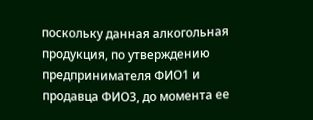поскольку данная алкогольная продукция, по утверждению предпринимателя ФИО1 и продавца ФИО3, до момента ее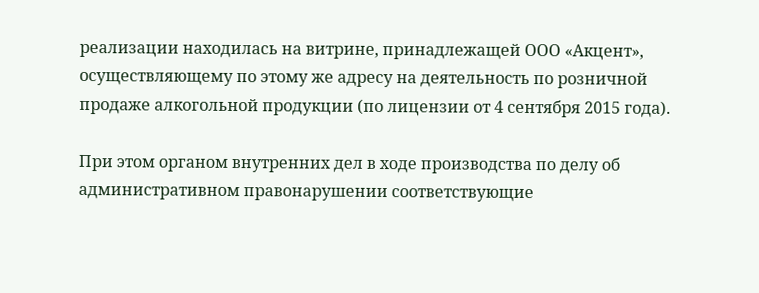реализации находилась на витрине, принадлежащей ООО «Акцент», осуществляющему по этому же адресу на деятельность по розничной продаже алкогольной продукции (по лицензии от 4 сентября 2015 года).

При этом органом внутренних дел в ходе производства по делу об административном правонарушении соответствующие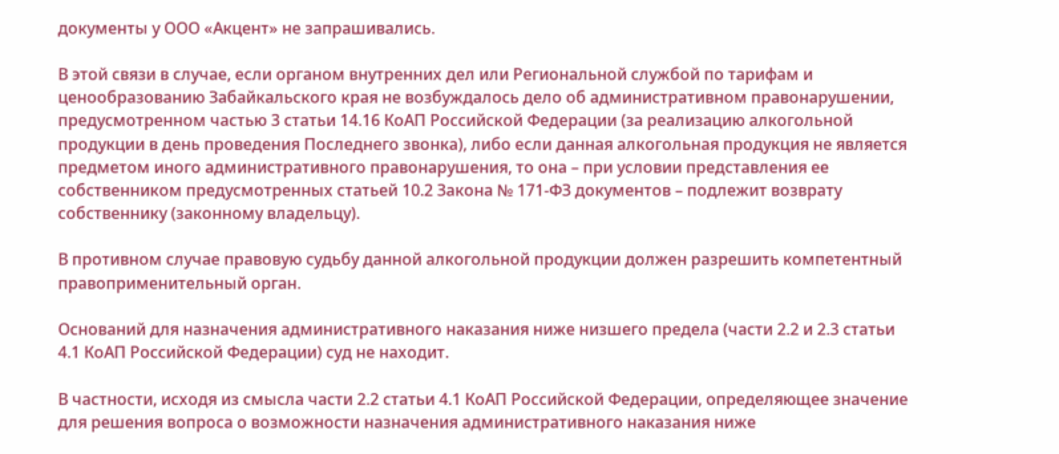документы у ООО «Акцент» не запрашивались.

В этой связи в случае, если органом внутренних дел или Региональной службой по тарифам и ценообразованию Забайкальского края не возбуждалось дело об административном правонарушении, предусмотренном частью 3 статьи 14.16 КоАП Российской Федерации (за реализацию алкогольной продукции в день проведения Последнего звонка), либо если данная алкогольная продукция не является предметом иного административного правонарушения, то она – при условии представления ее собственником предусмотренных статьей 10.2 Закона № 171-ФЗ документов – подлежит возврату собственнику (законному владельцу).

В противном случае правовую судьбу данной алкогольной продукции должен разрешить компетентный правоприменительный орган.

Оснований для назначения административного наказания ниже низшего предела (части 2.2 и 2.3 статьи 4.1 КоАП Российской Федерации) суд не находит.

В частности, исходя из смысла части 2.2 статьи 4.1 КоАП Российской Федерации, определяющее значение для решения вопроса о возможности назначения административного наказания ниже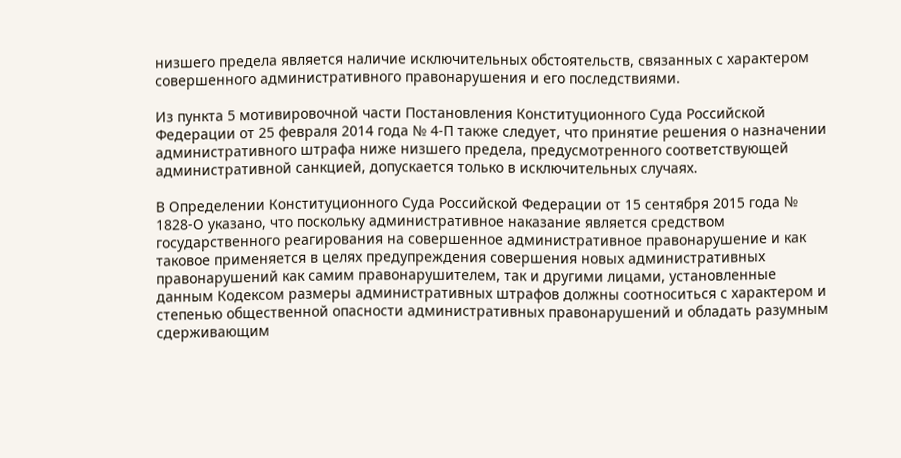низшего предела является наличие исключительных обстоятельств, связанных с характером совершенного административного правонарушения и его последствиями.

Из пункта 5 мотивировочной части Постановления Конституционного Суда Российской Федерации от 25 февраля 2014 года № 4-П также следует, что принятие решения о назначении административного штрафа ниже низшего предела, предусмотренного соответствующей административной санкцией, допускается только в исключительных случаях.

В Определении Конституционного Суда Российской Федерации от 15 сентября 2015 года № 1828-О указано, что поскольку административное наказание является средством государственного реагирования на совершенное административное правонарушение и как таковое применяется в целях предупреждения совершения новых административных правонарушений как самим правонарушителем, так и другими лицами, установленные данным Кодексом размеры административных штрафов должны соотноситься с характером и степенью общественной опасности административных правонарушений и обладать разумным сдерживающим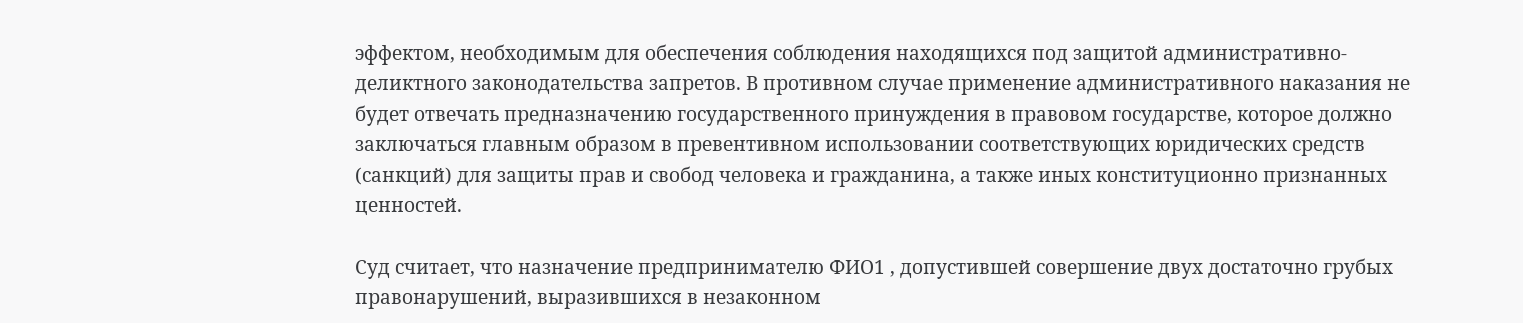эффектом, необходимым для обеспечения соблюдения находящихся под защитой административно-деликтного законодательства запретов. В противном случае применение административного наказания не будет отвечать предназначению государственного принуждения в правовом государстве, которое должно заключаться главным образом в превентивном использовании соответствующих юридических средств (санкций) для защиты прав и свобод человека и гражданина, а также иных конституционно признанных ценностей.

Суд считает, что назначение предпринимателю ФИО1 , допустившей совершение двух достаточно грубых правонарушений, выразившихся в незаконном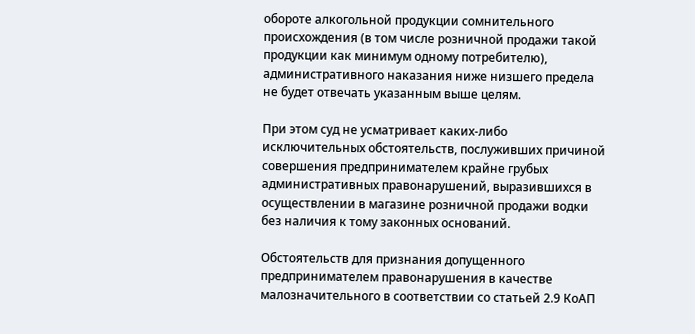обороте алкогольной продукции сомнительного происхождения (в том числе розничной продажи такой продукции как минимум одному потребителю), административного наказания ниже низшего предела не будет отвечать указанным выше целям.

При этом суд не усматривает каких-либо исключительных обстоятельств, послуживших причиной совершения предпринимателем крайне грубых административных правонарушений, выразившихся в осуществлении в магазине розничной продажи водки без наличия к тому законных оснований.

Обстоятельств для признания допущенного предпринимателем правонарушения в качестве малозначительного в соответствии со статьей 2.9 КоАП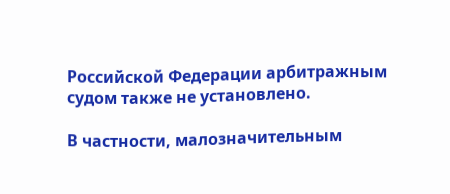Российской Федерации арбитражным судом также не установлено.

В частности, малозначительным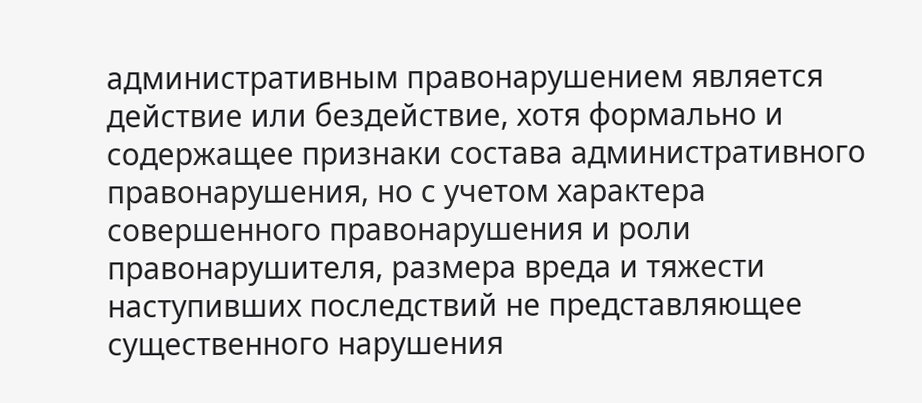административным правонарушением является действие или бездействие, хотя формально и содержащее признаки состава административного правонарушения, но с учетом характера совершенного правонарушения и роли правонарушителя, размера вреда и тяжести наступивших последствий не представляющее существенного нарушения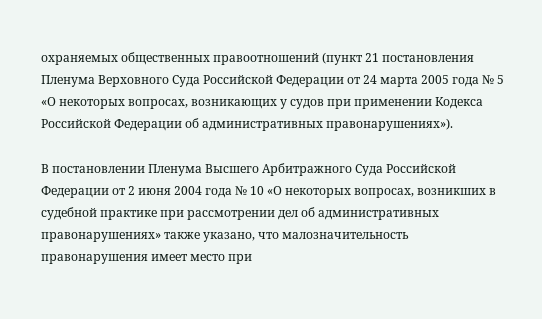охраняемых общественных правоотношений (пункт 21 постановления Пленума Верховного Суда Российской Федерации от 24 марта 2005 года № 5 «О некоторых вопросах, возникающих у судов при применении Кодекса Российской Федерации об административных правонарушениях»).

В постановлении Пленума Высшего Арбитражного Суда Российской Федерации от 2 июня 2004 года № 10 «О некоторых вопросах, возникших в судебной практике при рассмотрении дел об административных правонарушениях» также указано, что малозначительность правонарушения имеет место при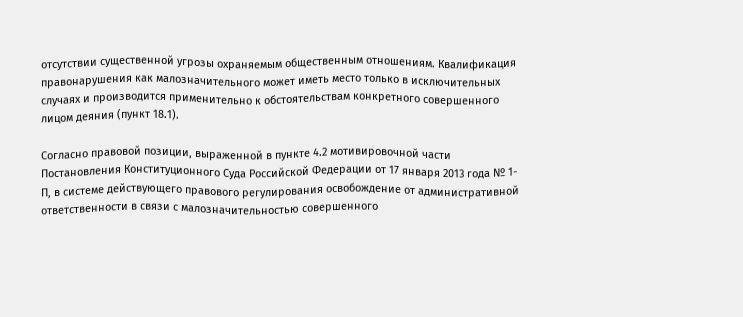отсутствии существенной угрозы охраняемым общественным отношениям. Квалификация правонарушения как малозначительного может иметь место только в исключительных случаях и производится применительно к обстоятельствам конкретного совершенного лицом деяния (пункт 18.1).

Согласно правовой позиции, выраженной в пункте 4.2 мотивировочной части Постановления Конституционного Суда Российской Федерации от 17 января 2013 года № 1-П, в системе действующего правового регулирования освобождение от административной ответственности в связи с малозначительностью совершенного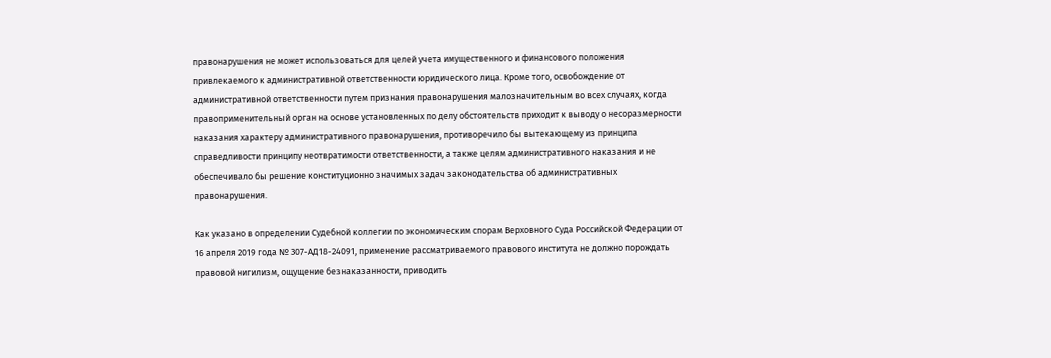правонарушения не может использоваться для целей учета имущественного и финансового положения привлекаемого к административной ответственности юридического лица. Кроме того, освобождение от административной ответственности путем признания правонарушения малозначительным во всех случаях, когда правоприменительный орган на основе установленных по делу обстоятельств приходит к выводу о несоразмерности наказания характеру административного правонарушения, противоречило бы вытекающему из принципа справедливости принципу неотвратимости ответственности, а также целям административного наказания и не обеспечивало бы решение конституционно значимых задач законодательства об административных правонарушения.

Как указано в определении Судебной коллегии по экономическим спорам Верховного Суда Российской Федерации от 16 апреля 2019 года № 307-АД18-24091, применение рассматриваемого правового института не должно порождать правовой нигилизм, ощущение безнаказанности, приводить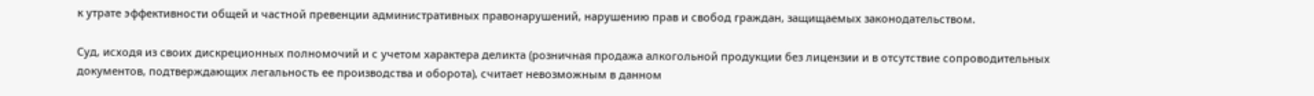к утрате эффективности общей и частной превенции административных правонарушений, нарушению прав и свобод граждан, защищаемых законодательством.

Суд, исходя из своих дискреционных полномочий и с учетом характера деликта (розничная продажа алкогольной продукции без лицензии и в отсутствие сопроводительных документов, подтверждающих легальность ее производства и оборота), считает невозможным в данном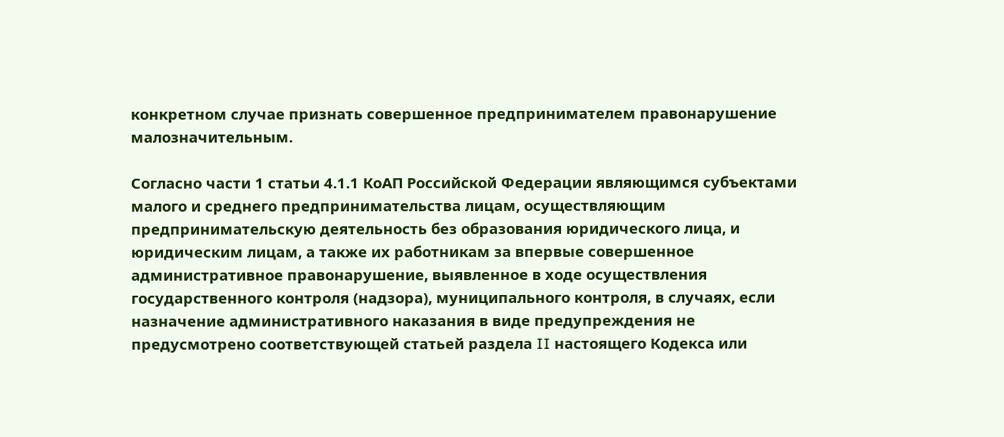конкретном случае признать совершенное предпринимателем правонарушение малозначительным.

Согласно части 1 статьи 4.1.1 КоАП Российской Федерации являющимся субъектами малого и среднего предпринимательства лицам, осуществляющим предпринимательскую деятельность без образования юридического лица, и юридическим лицам, а также их работникам за впервые совершенное административное правонарушение, выявленное в ходе осуществления государственного контроля (надзора), муниципального контроля, в случаях, если назначение административного наказания в виде предупреждения не предусмотрено соответствующей статьей раздела II настоящего Кодекса или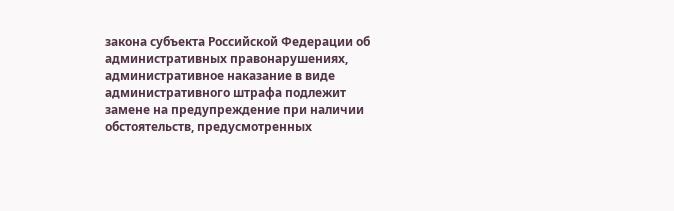закона субъекта Российской Федерации об административных правонарушениях, административное наказание в виде административного штрафа подлежит замене на предупреждение при наличии обстоятельств, предусмотренных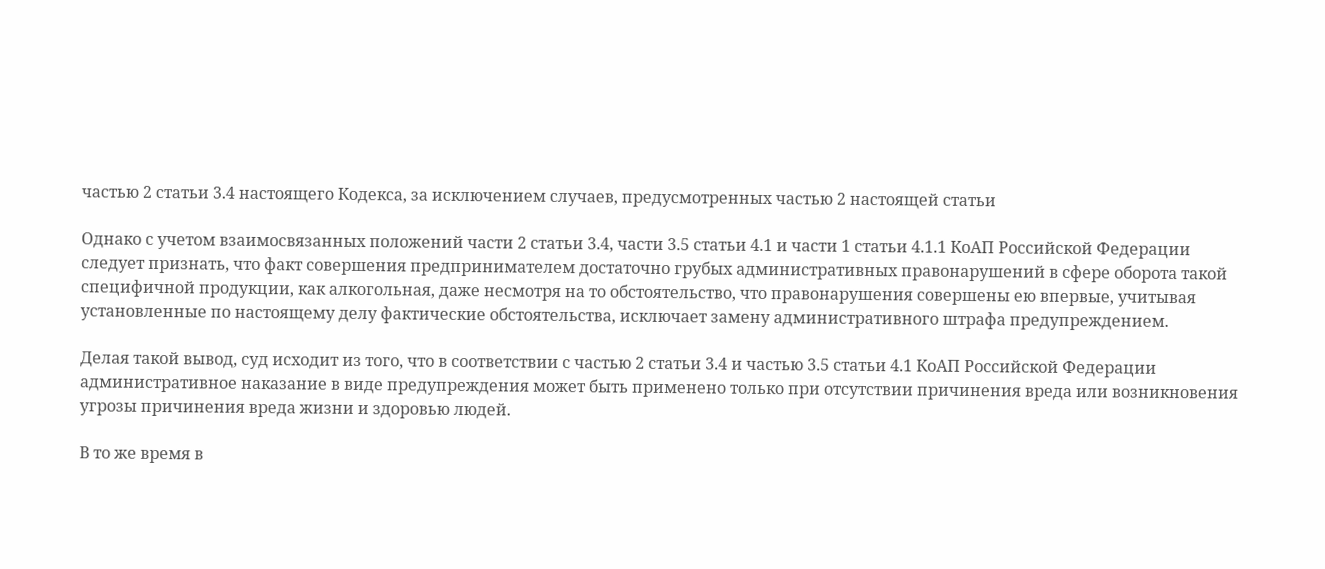частью 2 статьи 3.4 настоящего Кодекса, за исключением случаев, предусмотренных частью 2 настоящей статьи

Однако с учетом взаимосвязанных положений части 2 статьи 3.4, части 3.5 статьи 4.1 и части 1 статьи 4.1.1 КоАП Российской Федерации следует признать, что факт совершения предпринимателем достаточно грубых административных правонарушений в сфере оборота такой специфичной продукции, как алкогольная, даже несмотря на то обстоятельство, что правонарушения совершены ею впервые, учитывая установленные по настоящему делу фактические обстоятельства, исключает замену административного штрафа предупреждением.

Делая такой вывод, суд исходит из того, что в соответствии с частью 2 статьи 3.4 и частью 3.5 статьи 4.1 КоАП Российской Федерации административное наказание в виде предупреждения может быть применено только при отсутствии причинения вреда или возникновения угрозы причинения вреда жизни и здоровью людей.

В то же время в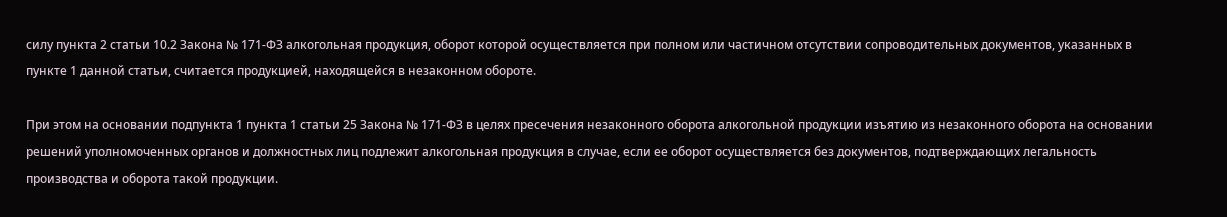силу пункта 2 статьи 10.2 Закона № 171-ФЗ алкогольная продукция, оборот которой осуществляется при полном или частичном отсутствии сопроводительных документов, указанных в пункте 1 данной статьи, считается продукцией, находящейся в незаконном обороте.

При этом на основании подпункта 1 пункта 1 статьи 25 Закона № 171-ФЗ в целях пресечения незаконного оборота алкогольной продукции изъятию из незаконного оборота на основании решений уполномоченных органов и должностных лиц подлежит алкогольная продукция в случае, если ее оборот осуществляется без документов, подтверждающих легальность производства и оборота такой продукции.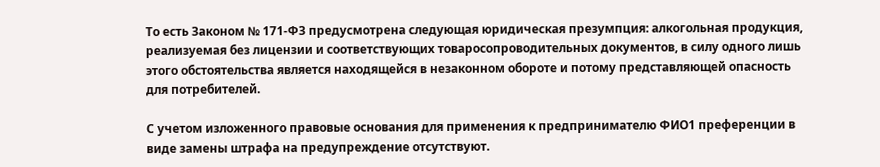То есть Законом № 171-ФЗ предусмотрена следующая юридическая презумпция: алкогольная продукция, реализуемая без лицензии и соответствующих товаросопроводительных документов, в силу одного лишь этого обстоятельства является находящейся в незаконном обороте и потому представляющей опасность для потребителей.

С учетом изложенного правовые основания для применения к предпринимателю ФИО1 преференции в виде замены штрафа на предупреждение отсутствуют.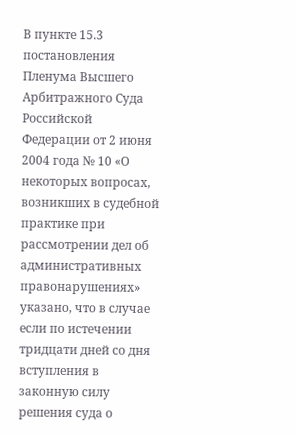В пункте 15.3 постановления Пленума Высшего Арбитражного Суда Российской Федерации от 2 июня 2004 года № 10 «О некоторых вопросах, возникших в судебной практике при рассмотрении дел об административных правонарушениях» указано, что в случае если по истечении тридцати дней со дня вступления в законную силу решения суда о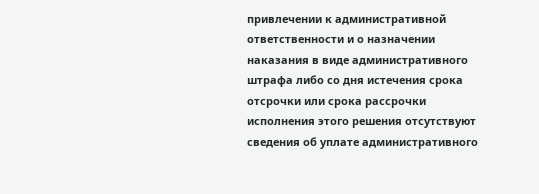привлечении к административной ответственности и о назначении наказания в виде административного штрафа либо со дня истечения срока отсрочки или срока рассрочки исполнения этого решения отсутствуют сведения об уплате административного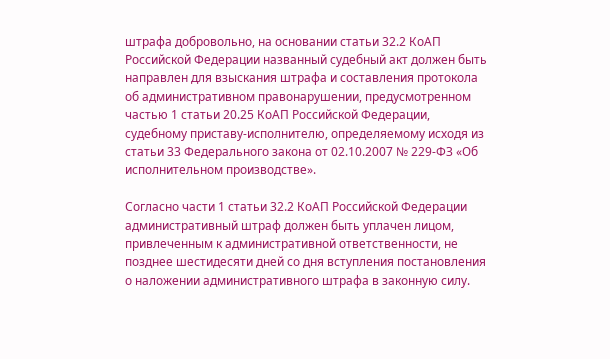штрафа добровольно, на основании статьи 32.2 КоАП Российской Федерации названный судебный акт должен быть направлен для взыскания штрафа и составления протокола об административном правонарушении, предусмотренном частью 1 статьи 20.25 КоАП Российской Федерации, судебному приставу-исполнителю, определяемому исходя из статьи 33 Федерального закона от 02.10.2007 № 229-ФЗ «Об исполнительном производстве».

Согласно части 1 статьи 32.2 КоАП Российской Федерации административный штраф должен быть уплачен лицом, привлеченным к административной ответственности, не позднее шестидесяти дней со дня вступления постановления о наложении административного штрафа в законную силу.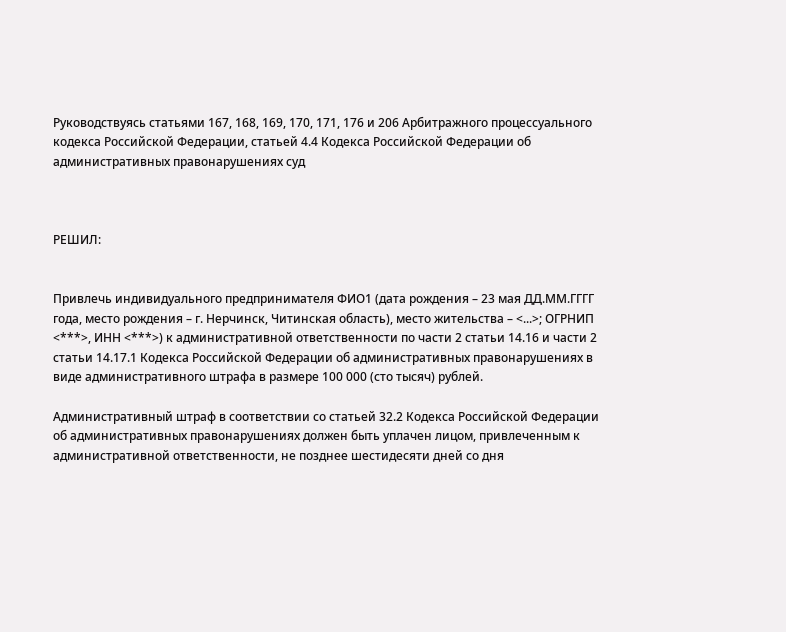Руководствуясь статьями 167, 168, 169, 170, 171, 176 и 206 Арбитражного процессуального кодекса Российской Федерации, статьей 4.4 Кодекса Российской Федерации об административных правонарушениях суд



РЕШИЛ:


Привлечь индивидуального предпринимателя ФИО1 (дата рождения – 23 мая ДД.ММ.ГГГГ года, место рождения – г. Нерчинск, Читинская область), место жительства – <...>; ОГРНИП <***>, ИНН <***>) к административной ответственности по части 2 статьи 14.16 и части 2 статьи 14.17.1 Кодекса Российской Федерации об административных правонарушениях в виде административного штрафа в размере 100 000 (сто тысяч) рублей.

Административный штраф в соответствии со статьей 32.2 Кодекса Российской Федерации об административных правонарушениях должен быть уплачен лицом, привлеченным к административной ответственности, не позднее шестидесяти дней со дня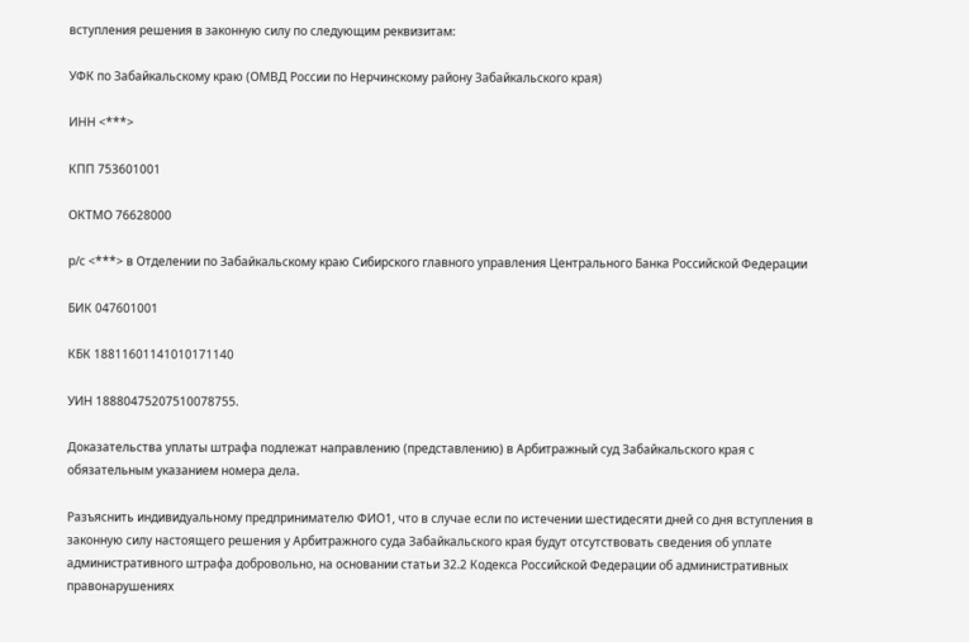вступления решения в законную силу по следующим реквизитам:

УФК по Забайкальскому краю (ОМВД России по Нерчинскому району Забайкальского края)

ИНН <***>

КПП 753601001

ОКТМО 76628000

р/с <***> в Отделении по Забайкальскому краю Сибирского главного управления Центрального Банка Российской Федерации

БИК 047601001

КБК 18811601141010171140

УИН 18880475207510078755.

Доказательства уплаты штрафа подлежат направлению (представлению) в Арбитражный суд Забайкальского края с обязательным указанием номера дела.

Разъяснить индивидуальному предпринимателю ФИО1, что в случае если по истечении шестидесяти дней со дня вступления в законную силу настоящего решения у Арбитражного суда Забайкальского края будут отсутствовать сведения об уплате административного штрафа добровольно, на основании статьи 32.2 Кодекса Российской Федерации об административных правонарушениях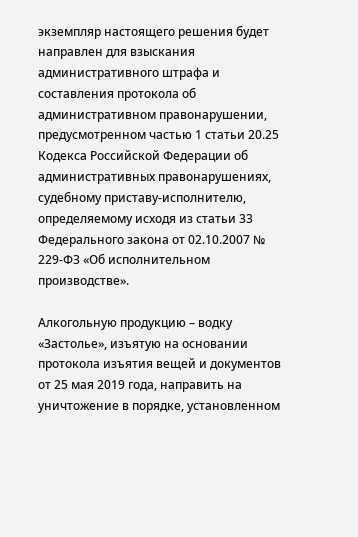экземпляр настоящего решения будет направлен для взыскания административного штрафа и составления протокола об административном правонарушении, предусмотренном частью 1 статьи 20.25 Кодекса Российской Федерации об административных правонарушениях, судебному приставу-исполнителю, определяемому исходя из статьи 33 Федерального закона от 02.10.2007 № 229-ФЗ «Об исполнительном производстве».

Алкогольную продукцию – водку «Застолье», изъятую на основании протокола изъятия вещей и документов от 25 мая 2019 года, направить на уничтожение в порядке, установленном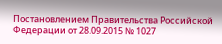Постановлением Правительства Российской Федерации от 28.09.2015 № 1027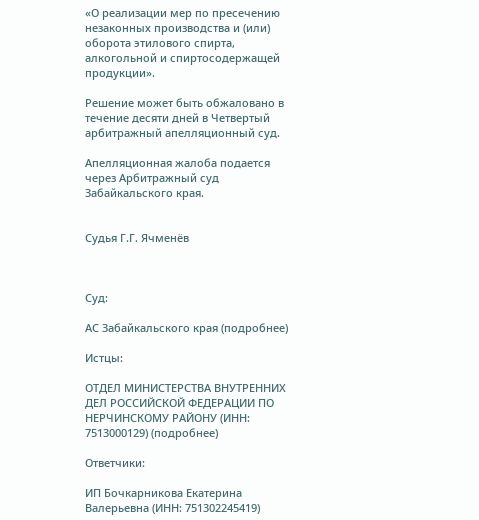«О реализации мер по пресечению незаконных производства и (или) оборота этилового спирта, алкогольной и спиртосодержащей продукции».

Решение может быть обжаловано в течение десяти дней в Четвертый арбитражный апелляционный суд.

Апелляционная жалоба подается через Арбитражный суд Забайкальского края.


Судья Г.Г. Ячменёв



Суд:

АС Забайкальского края (подробнее)

Истцы:

ОТДЕЛ МИНИСТЕРСТВА ВНУТРЕННИХ ДЕЛ РОССИЙСКОЙ ФЕДЕРАЦИИ ПО НЕРЧИНСКОМУ РАЙОНУ (ИНН: 7513000129) (подробнее)

Ответчики:

ИП Бочкарникова Екатерина Валерьевна (ИНН: 751302245419)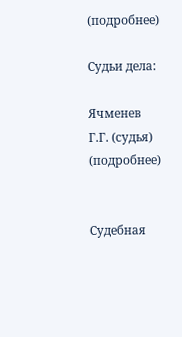(подробнее)

Судьи дела:

Ячменев Г.Г. (судья) (подробнее)


Судебная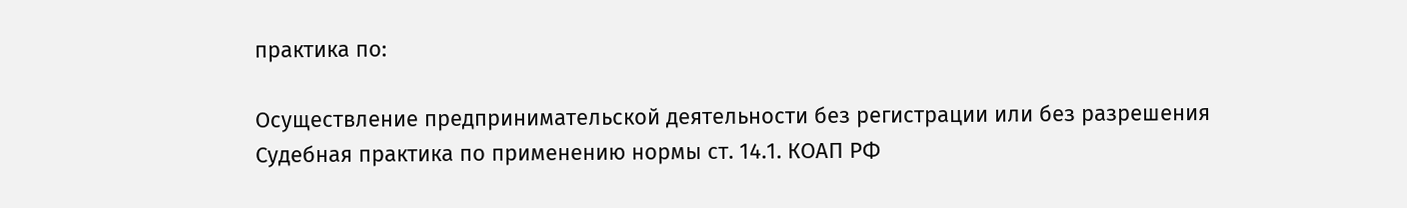практика по:

Осуществление предпринимательской деятельности без регистрации или без разрешения
Судебная практика по применению нормы ст. 14.1. КОАП РФ